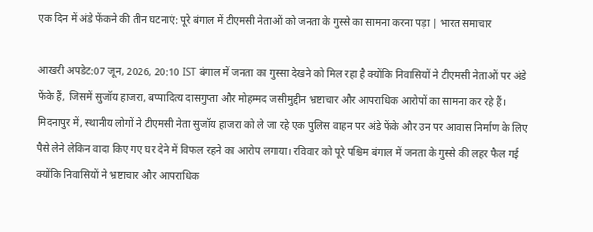एक दिन में अंडे फेंकने की तीन घटनाएं: पूरे बंगाल में टीएमसी नेताओं को जनता के गुस्से का सामना करना पड़ा | भारत समाचार

आखरी अपडेट:07 जून, 2026, 20:10 IST बंगाल में जनता का गुस्सा देखने को मिल रहा है क्योंकि निवासियों ने टीएमसी नेताओं पर अंडे फेंके हैं, जिसमें सुजॉय हाजरा, बप्पादित्य दासगुप्ता और मोहम्मद जसीमुद्दीन भ्रष्टाचार और आपराधिक आरोपों का सामना कर रहे हैं। मिदनापुर में, स्थानीय लोगों ने टीएमसी नेता सुजॉय हाजरा को ले जा रहे एक पुलिस वाहन पर अंडे फेंके और उन पर आवास निर्माण के लिए पैसे लेने लेकिन वादा किए गए घर देने में विफल रहने का आरोप लगाया। रविवार को पूरे पश्चिम बंगाल में जनता के गुस्से की लहर फैल गई क्योंकि निवासियों ने भ्रष्टाचार और आपराधिक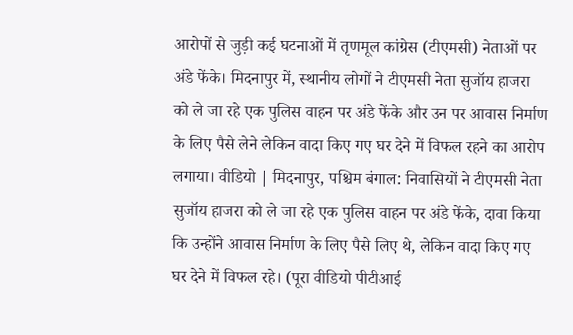आरोपों से जुड़ी कई घटनाओं में तृणमूल कांग्रेस (टीएमसी) नेताओं पर अंडे फेंके। मिदनापुर में, स्थानीय लोगों ने टीएमसी नेता सुजॉय हाजरा को ले जा रहे एक पुलिस वाहन पर अंडे फेंके और उन पर आवास निर्माण के लिए पैसे लेने लेकिन वादा किए गए घर देने में विफल रहने का आरोप लगाया। वीडियो | मिदनापुर, पश्चिम बंगाल: निवासियों ने टीएमसी नेता सुजॉय हाजरा को ले जा रहे एक पुलिस वाहन पर अंडे फेंके, दावा किया कि उन्होंने आवास निर्माण के लिए पैसे लिए थे, लेकिन वादा किए गए घर देने में विफल रहे। (पूरा वीडियो पीटीआई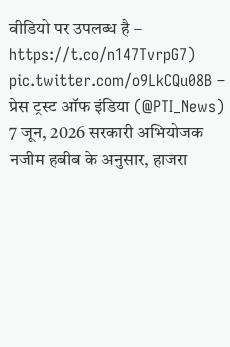वीडियो पर उपलब्ध है – https://t.co/n147TvrpG7) pic.twitter.com/o9LkCQu08B – प्रेस ट्रस्ट ऑफ इंडिया (@PTI_News) 7 जून, 2026 सरकारी अभियोजक नजीम हबीब के अनुसार, हाजरा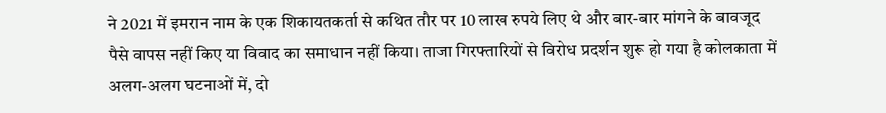ने 2021 में इमरान नाम के एक शिकायतकर्ता से कथित तौर पर 10 लाख रुपये लिए थे और बार-बार मांगने के बावजूद पैसे वापस नहीं किए या विवाद का समाधान नहीं किया। ताजा गिरफ्तारियों से विरोध प्रदर्शन शुरू हो गया है कोलकाता में अलग-अलग घटनाओं में, दो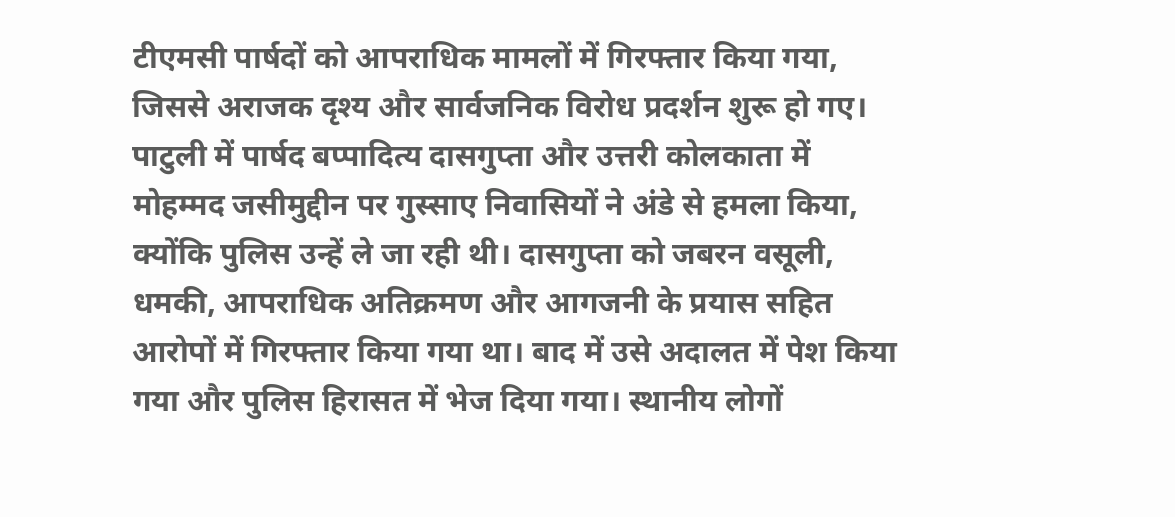टीएमसी पार्षदों को आपराधिक मामलों में गिरफ्तार किया गया, जिससे अराजक दृश्य और सार्वजनिक विरोध प्रदर्शन शुरू हो गए। पाटुली में पार्षद बप्पादित्य दासगुप्ता और उत्तरी कोलकाता में मोहम्मद जसीमुद्दीन पर गुस्साए निवासियों ने अंडे से हमला किया, क्योंकि पुलिस उन्हें ले जा रही थी। दासगुप्ता को जबरन वसूली, धमकी, आपराधिक अतिक्रमण और आगजनी के प्रयास सहित आरोपों में गिरफ्तार किया गया था। बाद में उसे अदालत में पेश किया गया और पुलिस हिरासत में भेज दिया गया। स्थानीय लोगों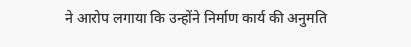ने आरोप लगाया कि उन्होंने निर्माण कार्य की अनुमति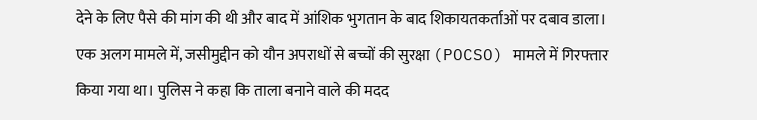देने के लिए पैसे की मांग की थी और बाद में आंशिक भुगतान के बाद शिकायतकर्ताओं पर दबाव डाला। एक अलग मामले में, जसीमुद्दीन को यौन अपराधों से बच्चों की सुरक्षा (POCSO) मामले में गिरफ्तार किया गया था। पुलिस ने कहा कि ताला बनाने वाले की मदद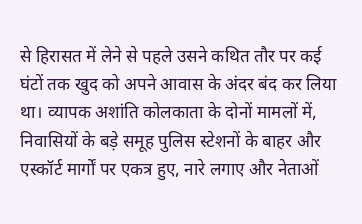से हिरासत में लेने से पहले उसने कथित तौर पर कई घंटों तक खुद को अपने आवास के अंदर बंद कर लिया था। व्यापक अशांति कोलकाता के दोनों मामलों में, निवासियों के बड़े समूह पुलिस स्टेशनों के बाहर और एस्कॉर्ट मार्गों पर एकत्र हुए, नारे लगाए और नेताओं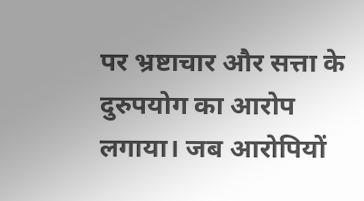पर भ्रष्टाचार और सत्ता के दुरुपयोग का आरोप लगाया। जब आरोपियों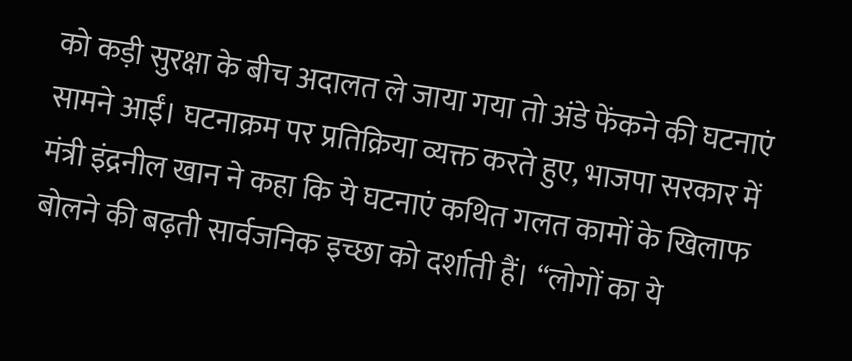को कड़ी सुरक्षा के बीच अदालत ले जाया गया तो अंडे फेंकने की घटनाएं सामने आईं। घटनाक्रम पर प्रतिक्रिया व्यक्त करते हुए, भाजपा सरकार में मंत्री इंद्रनील खान ने कहा कि ये घटनाएं कथित गलत कामों के खिलाफ बोलने की बढ़ती सार्वजनिक इच्छा को दर्शाती हैं। “लोगों का ये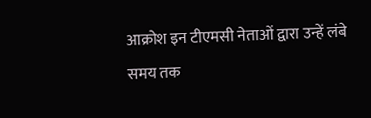आक्रोश इन टीएमसी नेताओं द्वारा उन्हें लंबे समय तक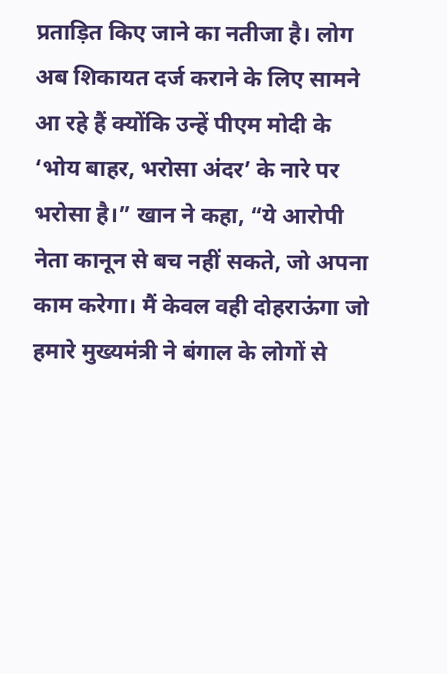प्रताड़ित किए जाने का नतीजा है। लोग अब शिकायत दर्ज कराने के लिए सामने आ रहे हैं क्योंकि उन्हें पीएम मोदी के ‘भोय बाहर, भरोसा अंदर’ के नारे पर भरोसा है।” खान ने कहा, “ये आरोपी नेता कानून से बच नहीं सकते, जो अपना काम करेगा। मैं केवल वही दोहराऊंगा जो हमारे मुख्यमंत्री ने बंगाल के लोगों से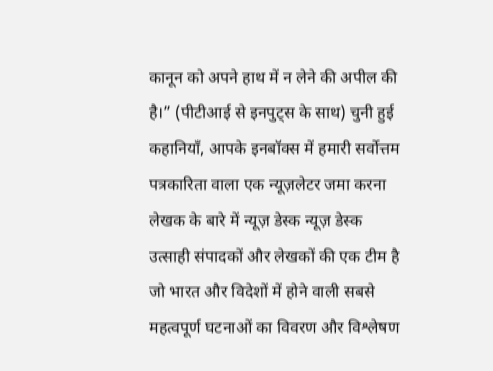कानून को अपने हाथ में न लेने की अपील की है।” (पीटीआई से इनपुट्स के साथ) चुनी हुई कहानियाँ, आपके इनबॉक्स में हमारी सर्वोत्तम पत्रकारिता वाला एक न्यूज़लेटर जमा करना लेखक के बारे में न्यूज़ डेस्क न्यूज़ डेस्क उत्साही संपादकों और लेखकों की एक टीम है जो भारत और विदेशों में होने वाली सबसे महत्वपूर्ण घटनाओं का विवरण और विश्लेषण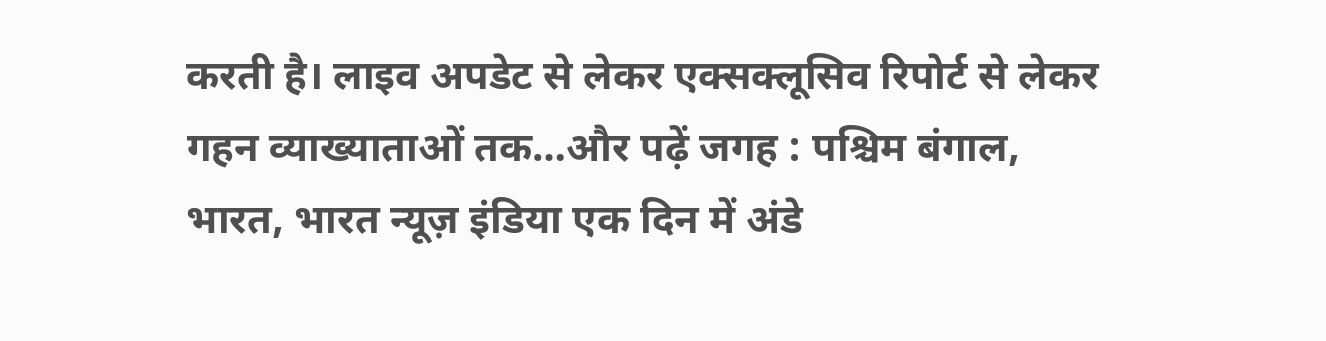करती है। लाइव अपडेट से लेकर एक्सक्लूसिव रिपोर्ट से लेकर गहन व्याख्याताओं तक…और पढ़ें जगह : पश्चिम बंगाल, भारत, भारत न्यूज़ इंडिया एक दिन में अंडे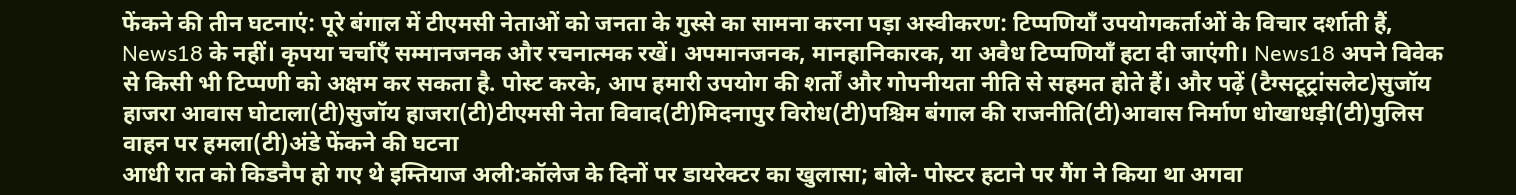फेंकने की तीन घटनाएं: पूरे बंगाल में टीएमसी नेताओं को जनता के गुस्से का सामना करना पड़ा अस्वीकरण: टिप्पणियाँ उपयोगकर्ताओं के विचार दर्शाती हैं, News18 के नहीं। कृपया चर्चाएँ सम्मानजनक और रचनात्मक रखें। अपमानजनक, मानहानिकारक, या अवैध टिप्पणियाँ हटा दी जाएंगी। News18 अपने विवेक से किसी भी टिप्पणी को अक्षम कर सकता है. पोस्ट करके, आप हमारी उपयोग की शर्तों और गोपनीयता नीति से सहमत होते हैं। और पढ़ें (टैग्सटूट्रांसलेट)सुजॉय हाजरा आवास घोटाला(टी)सुजॉय हाजरा(टी)टीएमसी नेता विवाद(टी)मिदनापुर विरोध(टी)पश्चिम बंगाल की राजनीति(टी)आवास निर्माण धोखाधड़ी(टी)पुलिस वाहन पर हमला(टी)अंडे फेंकने की घटना
आधी रात को किडनैप हो गए थे इम्तियाज अली:कॉलेज के दिनों पर डायरेक्टर का खुलासा; बोले- पोस्टर हटाने पर गैंग ने किया था अगवा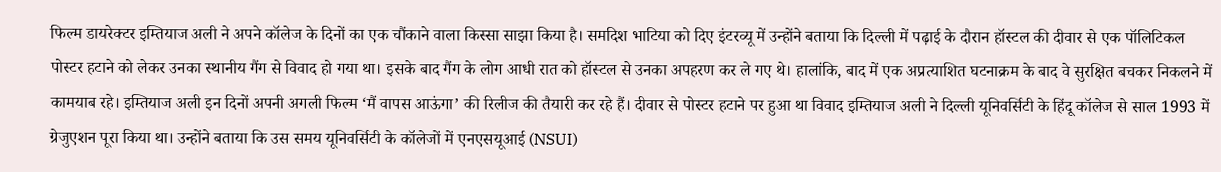फिल्म डायरेक्टर इम्तियाज अली ने अपने कॉलेज के दिनों का एक चौंकाने वाला किस्सा साझा किया है। समदिश भाटिया को दिए इंटरव्यू में उन्होंने बताया कि दिल्ली में पढ़ाई के दौरान हॉस्टल की दीवार से एक पॉलिटिकल पोस्टर हटाने को लेकर उनका स्थानीय गैंग से विवाद हो गया था। इसके बाद गैंग के लोग आधी रात को हॉस्टल से उनका अपहरण कर ले गए थे। हालांकि, बाद में एक अप्रत्याशित घटनाक्रम के बाद वे सुरक्षित बचकर निकलने में कामयाब रहे। इम्तियाज अली इन दिनों अपनी अगली फिल्म ‘मैं वापस आऊंगा’ की रिलीज की तैयारी कर रहे हैं। दीवार से पोस्टर हटाने पर हुआ था विवाद इम्तियाज अली ने दिल्ली यूनिवर्सिटी के हिंदू कॉलेज से साल 1993 में ग्रेजुएशन पूरा किया था। उन्होंने बताया कि उस समय यूनिवर्सिटी के कॉलेजों में एनएसयूआई (NSUI)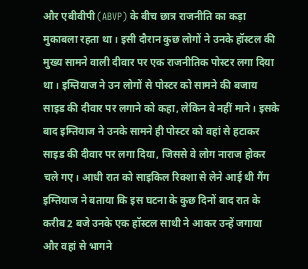और एबीवीपी (ABVP) के बीच छात्र राजनीति का कड़ा मुकाबला रहता था। इसी दौरान कुछ लोगों ने उनके हॉस्टल की मुख्य सामने वाली दीवार पर एक राजनीतिक पोस्टर लगा दिया था। इम्तियाज ने उन लोगों से पोस्टर को सामने की बजाय साइड की दीवार पर लगाने को कहा, लेकिन वे नहीं माने। इसके बाद इम्तियाज ने उनके सामने ही पोस्टर को वहां से हटाकर साइड की दीवार पर लगा दिया, जिससे वे लोग नाराज होकर चले गए। आधी रात को साइकिल रिक्शा से लेने आई थी गैंग इम्तियाज ने बताया कि इस घटना के कुछ दिनों बाद रात के करीब 2 बजे उनके एक हॉस्टल साथी ने आकर उन्हें जगाया और वहां से भागने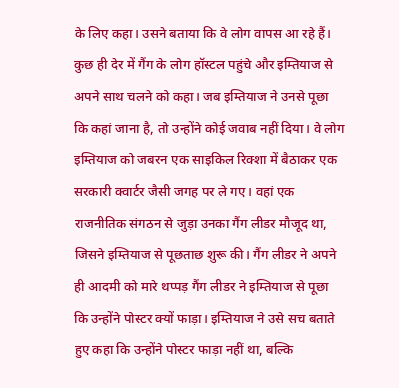के लिए कहा। उसने बताया कि वे लोग वापस आ रहे हैं। कुछ ही देर में गैंग के लोग हॉस्टल पहुंचे और इम्तियाज से अपने साथ चलने को कहा। जब इम्तियाज ने उनसे पूछा कि कहां जाना है, तो उन्होंने कोई जवाब नहीं दिया। वे लोग इम्तियाज को जबरन एक साइकिल रिक्शा में बैठाकर एक सरकारी क्वार्टर जैसी जगह पर ले गए। वहां एक राजनीतिक संगठन से जुड़ा उनका गैंग लीडर मौजूद था, जिसने इम्तियाज से पूछताछ शुरू की। गैंग लीडर ने अपने ही आदमी को मारे थप्पड़ गैंग लीडर ने इम्तियाज से पूछा कि उन्होंने पोस्टर क्यों फाड़ा। इम्तियाज ने उसे सच बताते हुए कहा कि उन्होंने पोस्टर फाड़ा नहीं था, बल्कि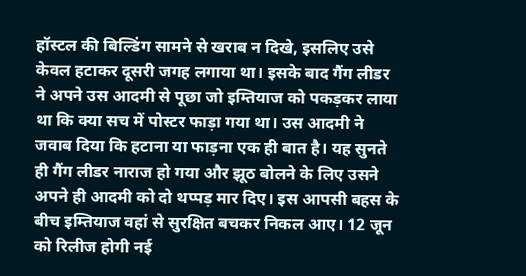हॉस्टल की बिल्डिंग सामने से खराब न दिखे, इसलिए उसे केवल हटाकर दूसरी जगह लगाया था। इसके बाद गैंग लीडर ने अपने उस आदमी से पूछा जो इम्तियाज को पकड़कर लाया था कि क्या सच में पोस्टर फाड़ा गया था। उस आदमी ने जवाब दिया कि हटाना या फाड़ना एक ही बात है। यह सुनते ही गैंग लीडर नाराज हो गया और झूठ बोलने के लिए उसने अपने ही आदमी को दो थप्पड़ मार दिए। इस आपसी बहस के बीच इम्तियाज वहां से सुरक्षित बचकर निकल आए। 12 जून को रिलीज होगी नई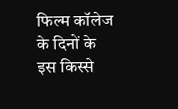फिल्म कॉलेज के दिनों के इस किस्से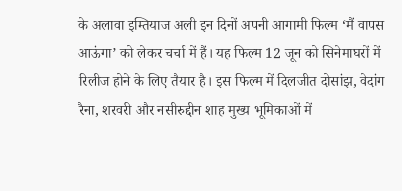के अलावा इम्तियाज अली इन दिनों अपनी आगामी फिल्म ‘मैं वापस आऊंगा’ को लेकर चर्चा में हैं। यह फिल्म 12 जून को सिनेमाघरों में रिलीज होने के लिए तैयार है। इस फिल्म में दिलजीत दोसांझ, वेदांग रैना, शरवरी और नसीरुद्दीन शाह मुख्य भूमिकाओं में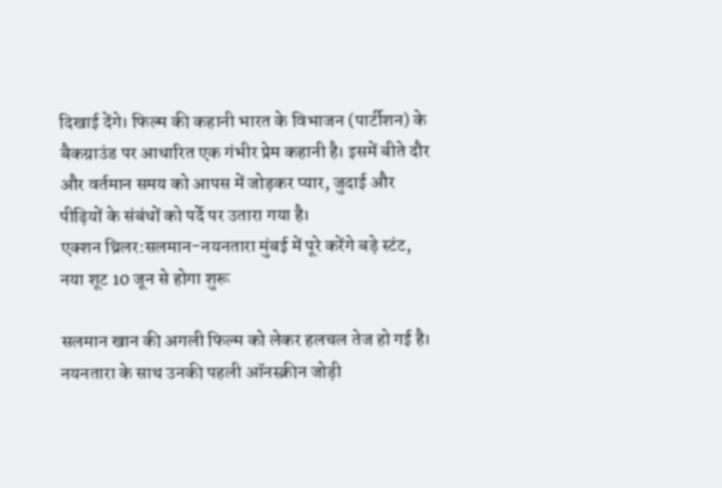दिखाई देंगे। फिल्म की कहानी भारत के विभाजन (पार्टीशन) के बैकग्राउंड पर आधारित एक गंभीर प्रेम कहानी है। इसमें बीते दौर और वर्तमान समय को आपस में जोड़कर प्यार, जुदाई और पीढ़ियों के संबंधों को पर्दे पर उतारा गया है।
एक्शन थ्रिलर:सलमान-नयनतारा मुंबई में पूरे करेंगे बड़े स्टंट, नया शूट 10 जून से होगा शुरू

सलमान खान की अगली फिल्म को लेकर हलचल तेज हो गई है। नयनतारा के साथ उनकी पहली ऑनस्क्रीन जोड़ी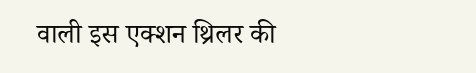वाली इस एक्शन थ्रिलर की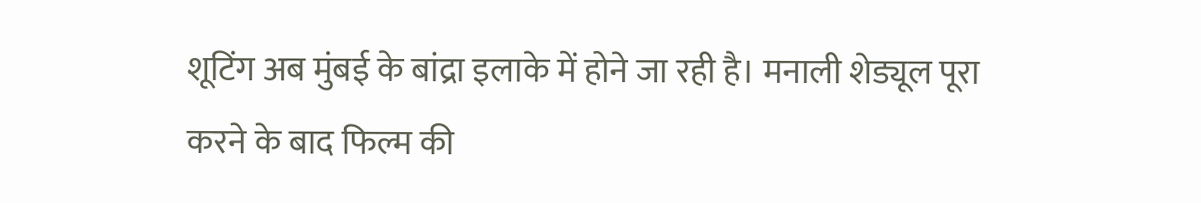शूटिंग अब मुंबई के बांद्रा इलाके में होने जा रही है। मनाली शेड्यूल पूरा करने के बाद फिल्म की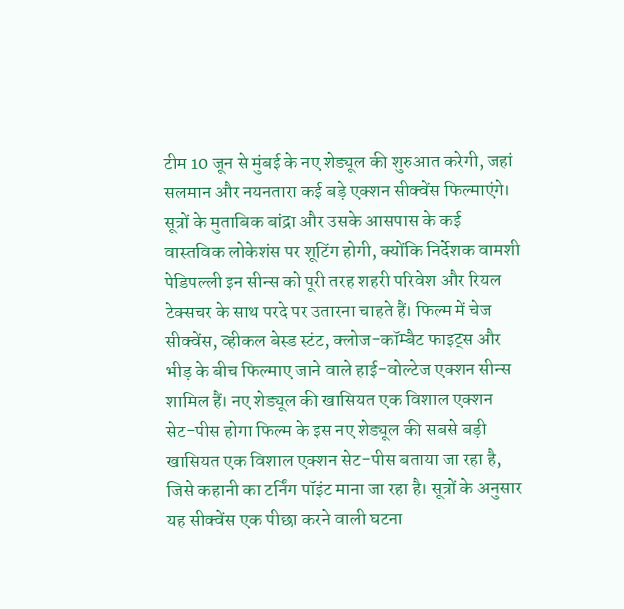टीम 10 जून से मुंबई के नए शेड्यूल की शुरुआत करेगी, जहां सलमान और नयनतारा कई बड़े एक्शन सीक्वेंस फिल्माएंगे। सूत्रों के मुताबिक बांद्रा और उसके आसपास के कई वास्तविक लोकेशंस पर शूटिंग होगी, क्योंकि निर्देशक वामशी पेडिपल्ली इन सीन्स को पूरी तरह शहरी परिवेश और रियल टेक्सचर के साथ परदे पर उतारना चाहते हैं। फिल्म में चेज सीक्वेंस, व्हीकल बेस्ड स्टंट, क्लोज-कॉम्बैट फाइट्स और भीड़ के बीच फिल्माए जाने वाले हाई-वोल्टेज एक्शन सीन्स शामिल हैं। नए शेड्यूल की खासियत एक विशाल एक्शन सेट-पीस होगा फिल्म के इस नए शेड्यूल की सबसे बड़ी खासियत एक विशाल एक्शन सेट-पीस बताया जा रहा है, जिसे कहानी का टर्निंग पॉइंट माना जा रहा है। सूत्रों के अनुसार यह सीक्वेंस एक पीछा करने वाली घटना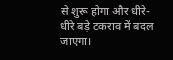से शुरू होगा और धीरे-धीरे बड़े टकराव में बदल जाएगा।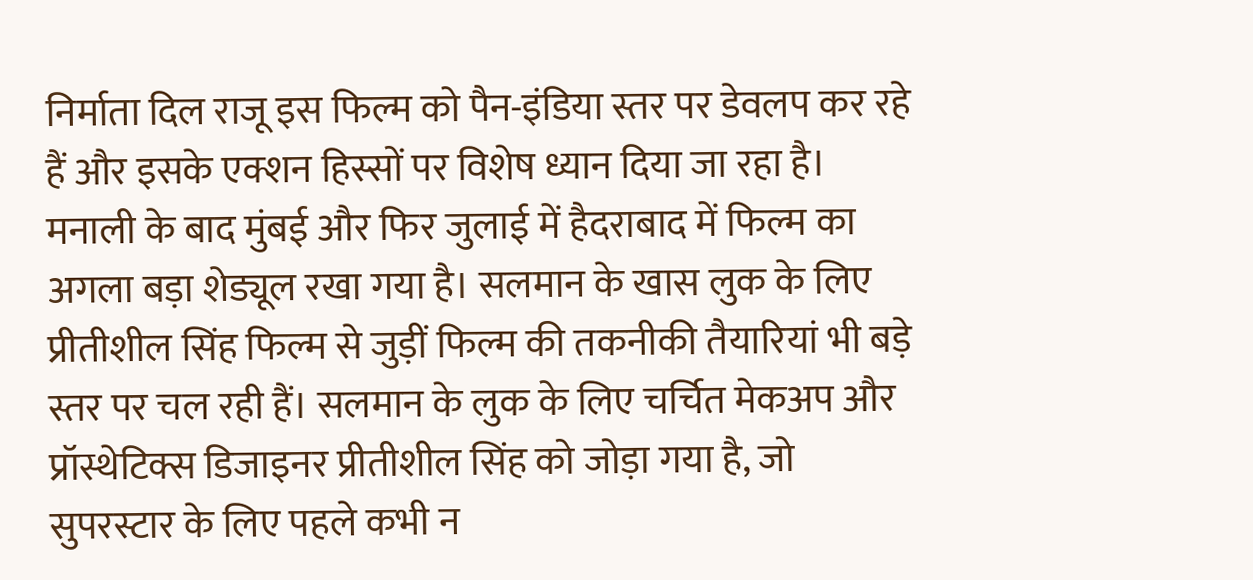निर्माता दिल राजू इस फिल्म को पैन-इंडिया स्तर पर डेवलप कर रहे हैं और इसके एक्शन हिस्सों पर विशेष ध्यान दिया जा रहा है। मनाली के बाद मुंबई और फिर जुलाई में हैदराबाद में फिल्म का अगला बड़ा शेड्यूल रखा गया है। सलमान के खास लुक के लिए प्रीतीशील सिंह फिल्म से जुड़ीं फिल्म की तकनीकी तैयारियां भी बड़े स्तर पर चल रही हैं। सलमान के लुक के लिए चर्चित मेकअप और प्रॉस्थेटिक्स डिजाइनर प्रीतीशील सिंह को जोड़ा गया है, जो सुपरस्टार के लिए पहले कभी न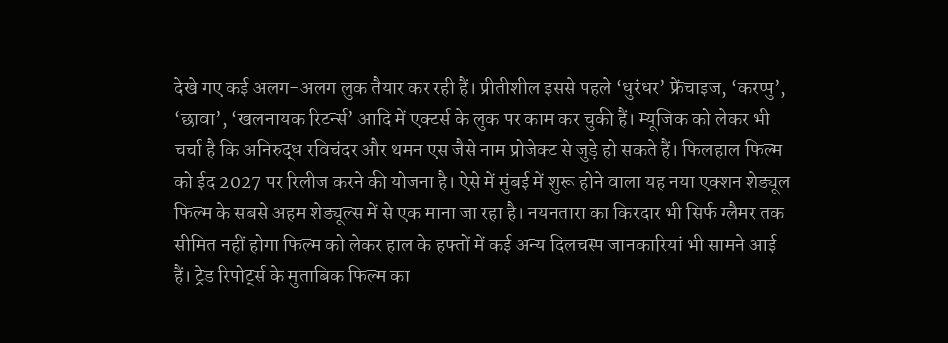देखे गए कई अलग-अलग लुक तैयार कर रही हैं। प्रीतीशील इससे पहले ‘धुरंधर’ फ्रेंचाइज, ‘करप्पु’, ‘छावा’, ‘खलनायक रिटर्न्स’ आदि में एक्टर्स के लुक पर काम कर चुकी हैं। म्यूजिक को लेकर भी चर्चा है कि अनिरुद्ध रविचंदर और थमन एस जैसे नाम प्रोजेक्ट से जुड़े हो सकते हैं। फिलहाल फिल्म को ईद 2027 पर रिलीज करने की योजना है। ऐसे में मुंबई में शुरू होने वाला यह नया एक्शन शेड्यूल फिल्म के सबसे अहम शेड्यूल्स में से एक माना जा रहा है। नयनतारा का किरदार भी सिर्फ ग्लैमर तक सीमित नहीं होगा फिल्म को लेकर हाल के हफ्तों में कई अन्य दिलचस्प जानकारियां भी सामने आई हैं। ट्रेड रिपोर्ट्स के मुताबिक फिल्म का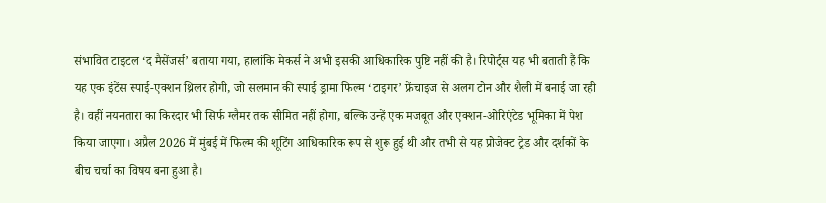संभावित टाइटल ‘द मैसेंजर्स’ बताया गया, हालांकि मेकर्स ने अभी इसकी आधिकारिक पुष्टि नहीं की है। रिपोर्ट्स यह भी बताती हैं कि यह एक इंटेंस स्पाई-एक्शन थ्रिलर होगी, जो सलमान की स्पाई ड्रामा फिल्म ‘टाइगर’ फ्रेंचाइज से अलग टोन और शैली में बनाई जा रही है। वहीं नयनतारा का किरदार भी सिर्फ ग्लैमर तक सीमित नहीं होगा, बल्कि उन्हें एक मजबूत और एक्शन-ओरिएंटेड भूमिका में पेश किया जाएगा। अप्रैल 2026 में मुंबई में फिल्म की शूटिंग आधिकारिक रूप से शुरू हुई थी और तभी से यह प्रोजेक्ट ट्रेड और दर्शकों के बीच चर्चा का विषय बना हुआ है।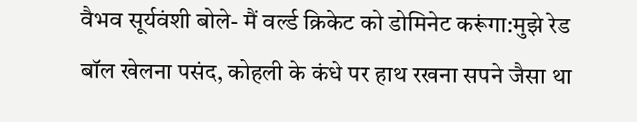वैभव सूर्यवंशी बोले- मैं वर्ल्ड क्रिकेट को डोमिनेट करूंगा:मुझे रेड बॉल खेलना पसंद, कोहली के कंधे पर हाथ रखना सपने जैसा था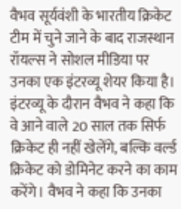वैभव सूर्यवंशी के भारतीय क्रिकेट टीम में चुने जाने के बाद राजस्थान रॉयल्स ने सोशल मीडिया पर उनका एक इंटरव्यू शेयर किया है। इंटरव्यू के दौरान वैभव ने कहा कि वे आने वाले 20 साल तक सिर्फ क्रिकेट ही नहीं खेलेंगे, बल्कि वर्ल्ड क्रिकेट को डोमिनेट करने का काम करेंगे। वैभव ने कहा कि उनका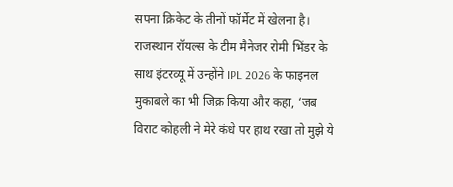सपना क्रिकेट के तीनों फॉर्मेट में खेलना है। राजस्थान रॉयल्स के टीम मैनेजर रोमी भिंडर के साथ इंटरव्यू में उन्होंने IPL 2026 के फाइनल मुकाबले का भी जिक्र किया और कहा, ‘जब विराट कोहली ने मेरे कंधे पर हाथ रखा तो मुझे ये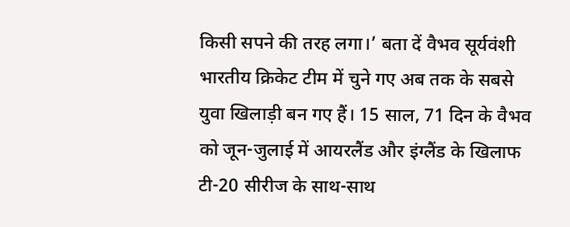किसी सपने की तरह लगा।’ बता दें वैभव सूर्यवंशी भारतीय क्रिकेट टीम में चुने गए अब तक के सबसे युवा खिलाड़ी बन गए हैं। 15 साल, 71 दिन के वैभव को जून-जुलाई में आयरलैंड और इंग्लैंड के खिलाफ टी-20 सीरीज के साथ-साथ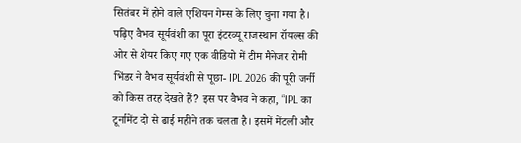सितंबर में होने वाले एशियन गेम्स के लिए चुना गया है। पढ़िए वैभव सूर्यवंशी का पूरा इंटरव्यू राजस्थान रॉयल्स की ओर से शेयर किए गए एक वीडियो में टीम मैनेजर रोमी भिंडर ने वैभव सूर्यवंशी से पूछा- IPL 2026 की पूरी जर्नी को किस तरह देखते हैं? इस पर वैभव ने कहा, “IPL का टूर्नामेंट दो से ढाई महीने तक चलता है। इसमें मेंटली और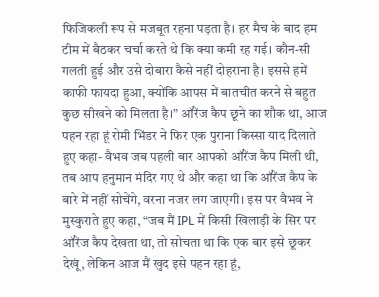फिजिकली रूप से मजबूत रहना पड़ता है। हर मैच के बाद हम टीम में बैठकर चर्चा करते थे कि क्या कमी रह गई। कौन-सी गलती हुई और उसे दोबारा कैसे नहीं दोहराना है। इससे हमें काफी फायदा हुआ, क्योंकि आपस में बातचीत करने से बहुत कुछ सीखने को मिलता है।” ऑरेंज कैप छूने का शौक था, आज पहन रहा हूं रोमी भिंडर ने फिर एक पुराना किस्सा याद दिलाते हुए कहा- वैभव जब पहली बार आपको ऑरेंज कैप मिली थी, तब आप हनुमान मंदिर गए थे और कहा था कि ऑरेंज कैप के बारे में नहीं सोचेंगे, वरना नजर लग जाएगी। इस पर वैभव ने मुस्कुराते हुए कहा, “जब मैं IPL में किसी खिलाड़ी के सिर पर ऑरेंज कैप देखता था, तो सोचता था कि एक बार इसे छूकर देखूं, लेकिन आज मैं खुद इसे पहन रहा हूं,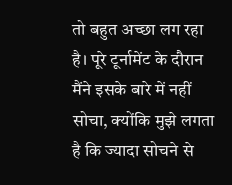तो बहुत अच्छा लग रहा है। पूरे टूर्नामेंट के दौरान मैंने इसके बारे में नहीं सोचा, क्योंकि मुझे लगता है कि ज्यादा सोचने से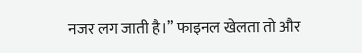नजर लग जाती है।” फाइनल खेलता तो और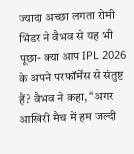ज्यादा अच्छा लगता रोमी भिंडर ने वैभव से यह भी पूछा- क्या आप IPL 2026 के अपने परफॉर्मेंस से संतुष्ट हैं? वैभव ने कहा, “अगर आखिरी मैच में हम जल्दी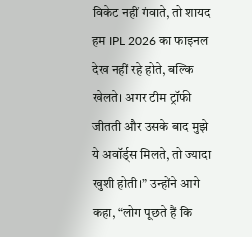विकेट नहीं गंवाते, तो शायद हम IPL 2026 का फाइनल देख नहीं रहे होते, बल्कि खेलते। अगर टीम ट्रॉफी जीतती और उसके बाद मुझे ये अवॉर्ड्स मिलते, तो ज्यादा खुशी होती।” उन्होंने आगे कहा, “लोग पूछते हैं कि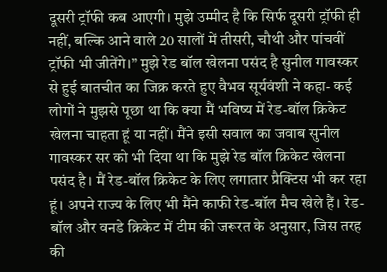दूसरी ट्रॉफी कब आएगी। मुझे उम्मीद है कि सिर्फ दूसरी ट्रॉफी ही नहीं, बल्कि आने वाले 20 सालों में तीसरी, चौथी और पांचवीं ट्रॉफी भी जीतेंगे।” मुझे रेड बॉल खेलना पसंद है सुनील गावस्कर से हुई बातचीत का जिक्र करते हुए वैभव सूर्यवंशी ने कहा- कई लोगों ने मुझसे पूछा था कि क्या मैं भविष्य में रेड-बॉल क्रिकेट खेलना चाहता हूं या नहीं। मैंने इसी सवाल का जवाब सुनील गावस्कर सर को भी दिया था कि मुझे रेड बॉल क्रिकेट खेलना पसंद है। मैं रेड-बॉल क्रिकेट के लिए लगातार प्रैक्टिस भी कर रहा हूं। अपने राज्य के लिए भी मैंने काफी रेड-बॉल मैच खेले हैं। रेड-बॉल और वनडे क्रिकेट में टीम की जरूरत के अनुसार, जिस तरह की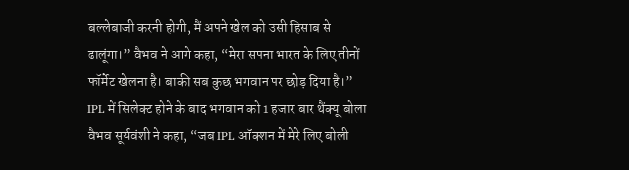बल्लेबाजी करनी होगी, मैं अपने खेल को उसी हिसाब से ढालूंगा।” वैभव ने आगे कहा, “मेरा सपना भारत के लिए तीनों फॉर्मेट खेलना है। बाकी सब कुछ भगवान पर छोड़ दिया है।” IPL में सिलेक्ट होने के बाद भगवान को 1 हजार बार थैंक्यू बोला वैभव सूर्यवंशी ने कहा, “जब IPL ऑक्शन में मेरे लिए बोली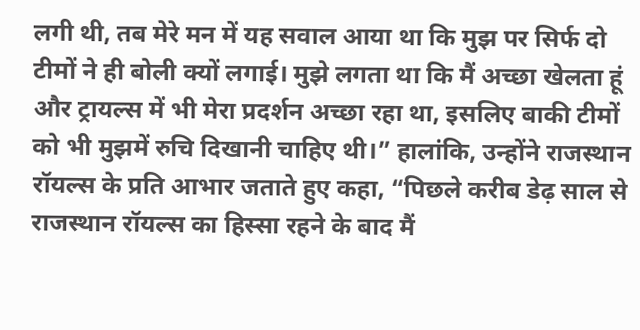लगी थी, तब मेरे मन में यह सवाल आया था कि मुझ पर सिर्फ दो टीमों ने ही बोली क्यों लगाई। मुझे लगता था कि मैं अच्छा खेलता हूं और ट्रायल्स में भी मेरा प्रदर्शन अच्छा रहा था, इसलिए बाकी टीमों को भी मुझमें रुचि दिखानी चाहिए थी।” हालांकि, उन्होंने राजस्थान रॉयल्स के प्रति आभार जताते हुए कहा, “पिछले करीब डेढ़ साल से राजस्थान रॉयल्स का हिस्सा रहने के बाद मैं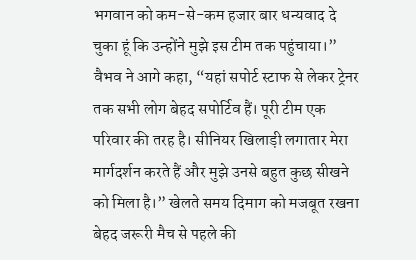भगवान को कम-से-कम हजार बार धन्यवाद दे चुका हूं कि उन्होंने मुझे इस टीम तक पहुंचाया।” वैभव ने आगे कहा, “यहां सपोर्ट स्टाफ से लेकर ट्रेनर तक सभी लोग बेहद सपोर्टिव हैं। पूरी टीम एक परिवार की तरह है। सीनियर खिलाड़ी लगातार मेरा मार्गदर्शन करते हैं और मुझे उनसे बहुत कुछ सीखने को मिला है।” खेलते समय दिमाग को मजबूत रखना बेहद जरूरी मैच से पहले की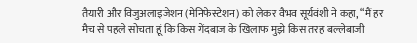तैयारी और विजुअलाइजेशन (मेनिफेस्टेशन) को लेकर वैभव सूर्यवंशी ने कहा, “मैं हर मैच से पहले सोचता हूं कि किस गेंदबाज के खिलाफ मुझे किस तरह बल्लेबाजी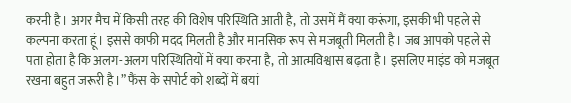करनी है। अगर मैच में किसी तरह की विशेष परिस्थिति आती है, तो उसमें मैं क्या करूंगा, इसकी भी पहले से कल्पना करता हूं। इससे काफी मदद मिलती है और मानसिक रूप से मजबूती मिलती है। जब आपको पहले से पता होता है कि अलग-अलग परिस्थितियों में क्या करना है, तो आत्मविश्वास बढ़ता है। इसलिए माइंड को मजबूत रखना बहुत जरूरी है।” फैंस के सपोर्ट को शब्दों में बयां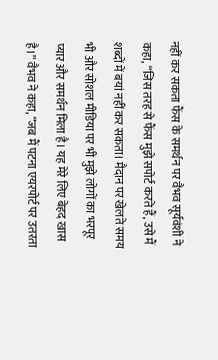नहीं कर सकता फैंस के समर्थन पर वैभव सूर्यवंशी ने कहा, “जिस तरह से फैंस मुझे सपोर्ट करते हैं, उसे मैं शब्दों में बयां नहीं कर सकता। मैदान पर खेलते समय भी और सोशल मीडिया पर भी मुझे लोगों का भरपूर प्यार और समर्थन मिला है। यह मेरे लिए बेहद खास है।” वैभव ने कहा, “जब मैं पटना एयरपोर्ट पर उतरता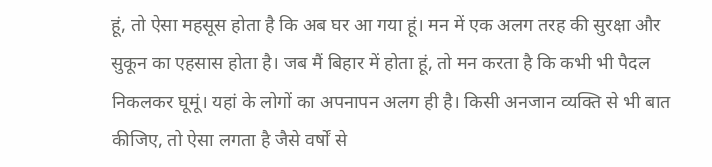हूं, तो ऐसा महसूस होता है कि अब घर आ गया हूं। मन में एक अलग तरह की सुरक्षा और सुकून का एहसास होता है। जब मैं बिहार में होता हूं, तो मन करता है कि कभी भी पैदल निकलकर घूमूं। यहां के लोगों का अपनापन अलग ही है। किसी अनजान व्यक्ति से भी बात कीजिए, तो ऐसा लगता है जैसे वर्षों से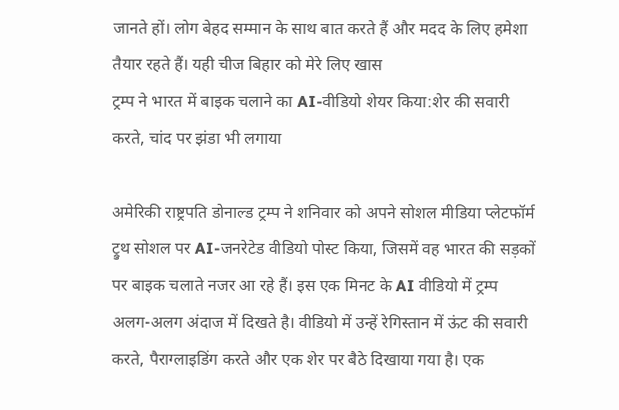जानते हों। लोग बेहद सम्मान के साथ बात करते हैं और मदद के लिए हमेशा तैयार रहते हैं। यही चीज बिहार को मेरे लिए खास
ट्रम्प ने भारत में बाइक चलाने का AI-वीडियो शेयर किया:शेर की सवारी करते, चांद पर झंडा भी लगाया

अमेरिकी राष्ट्रपति डोनाल्ड ट्रम्प ने शनिवार को अपने सोशल मीडिया प्लेटफॉर्म ट्रुथ सोशल पर AI-जनरेटेड वीडियो पोस्ट किया, जिसमें वह भारत की सड़कों पर बाइक चलाते नजर आ रहे हैं। इस एक मिनट के AI वीडियो में ट्रम्प अलग-अलग अंदाज में दिखते है। वीडियो में उन्हें रेगिस्तान में ऊंट की सवारी करते, पैराग्लाइडिंग करते और एक शेर पर बैठे दिखाया गया है। एक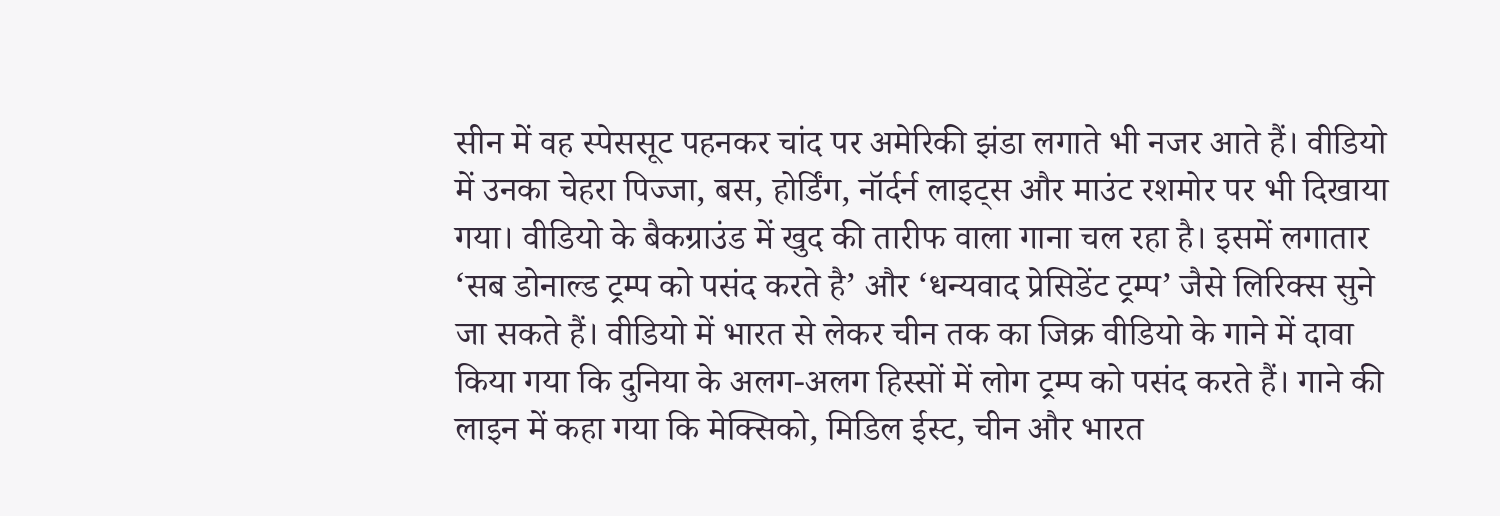सीन में वह स्पेससूट पहनकर चांद पर अमेरिकी झंडा लगाते भी नजर आते हैं। वीडियो में उनका चेहरा पिज्जा, बस, होर्डिंग, नॉर्दर्न लाइट्स और माउंट रशमोर पर भी दिखाया गया। वीडियो के बैकग्राउंड में खुद की तारीफ वाला गाना चल रहा है। इसमें लगातार ‘सब डोनाल्ड ट्रम्प को पसंद करते है’ और ‘धन्यवाद प्रेसिडेंट ट्रम्प’ जैसे लिरिक्स सुने जा सकते हैं। वीडियो में भारत से लेकर चीन तक का जिक्र वीडियो के गाने में दावा किया गया कि दुनिया के अलग-अलग हिस्सों में लोग ट्रम्प को पसंद करते हैं। गाने की लाइन में कहा गया कि मेक्सिको, मिडिल ईस्ट, चीन और भारत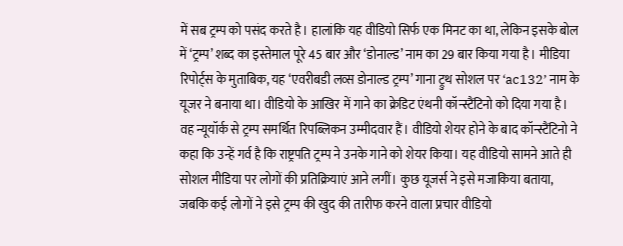में सब ट्रम्प को पसंद करते है। हालांकि यह वीडियो सिर्फ एक मिनट का था, लेकिन इसके बोल में ‘ट्रम्प’ शब्द का इस्तेमाल पूरे 45 बार और ‘डोनाल्ड’ नाम का 29 बार किया गया है। मीडिया रिपोर्ट्स के मुताबिक, यह ‘एवरीबडी लव्स डोनाल्ड ट्रम्प’ गाना ट्रुथ सोशल पर ‘ac132’ नाम के यूजर ने बनाया था। वीडियो के आखिर में गाने का क्रेडिट एंथनी कॉन्स्टैंटिनो को दिया गया है। वह न्यूयॉर्क से ट्रम्प समर्थित रिपब्लिकन उम्मीदवार हैं। वीडियो शेयर होने के बाद कॉन्स्टैंटिनो ने कहा कि उन्हें गर्व है कि राष्ट्रपति ट्रम्प ने उनके गाने को शेयर किया। यह वीडियो सामने आते ही सोशल मीडिया पर लोगों की प्रतिक्रियाएं आने लगीं। कुछ यूजर्स ने इसे मजाकिया बताया, जबकि कई लोगों ने इसे ट्रम्प की खुद की तारीफ करने वाला प्रचार वीडियो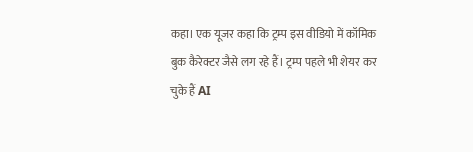कहा। एक यूजर कहा कि ट्रम्प इस वीडियो में कॉमिक बुक कैरेक्टर जैसे लग रहे हैं। ट्रम्प पहले भी शेयर कर चुके हैं AI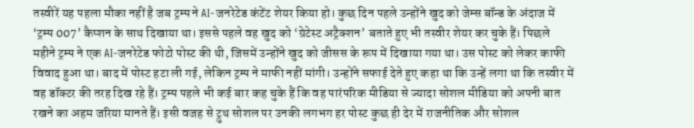तस्वीरें यह पहला मौका नहीं है जब ट्रम्प ने AI-जनरेटेड कंटेंट शेयर किया हो। कुछ दिन पहले उन्होंने खुद को जेम्स बॉन्ड के अंदाज में ‘ट्रम्प 007’ कैप्शन के साथ दिखाया था। इससे पहले वह खुद को ‘ग्रेटेस्ट अट्रैक्शन’ बताते हुए भी तस्वीर शेयर कर चुके हैं। पिछले महीने ट्रम्प ने एक AI-जनरेटेड फोटो पोस्ट की थी, जिसमें उन्होंने खुद को जीसस के रूप में दिखाया गया था। उस पोस्ट को लेकर काफी विवाद हुआ था। बाद में पोस्ट हटा ली गई, लेकिन ट्रम्प ने माफी नहीं मांगी। उन्होंने सफाई देते हुए कहा था कि उन्हें लगा था कि तस्वीर में वह डॉक्टर की तरह दिख रहे हैं। ट्रम्प पहले भी कई बार कह चुके हैं कि वह पारंपरिक मीडिया से ज्यादा सोशल मीडिया को अपनी बात रखने का अहम जरिया मानते हैं। इसी वजह से ट्रुथ सोशल पर उनकी लगभग हर पोस्ट कुछ ही देर में राजनीतिक और सोशल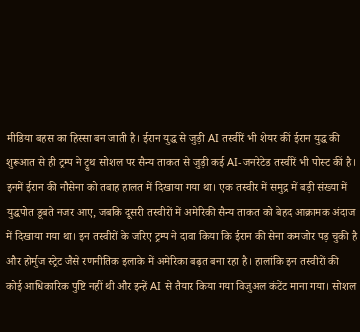मीडिया बहस का हिस्सा बन जाती है। ईरान युद्ध से जुड़ी AI तस्वीरें भी शेयर कीं ईरान युद्ध की शुरूआत से ही ट्रम्प ने ट्रुथ सोशल पर सैन्य ताकत से जुड़ी कई AI-जनरेटेड तस्वीरें भी पोस्ट कीं है। इनमें ईरान की नौसेना को तबाह हालत में दिखाया गया था। एक तस्वीर में समुद्र में बड़ी संख्या में युद्धपोत डूबते नजर आए, जबकि दूसरी तस्वीरों में अमेरिकी सैन्य ताकत को बेहद आक्रामक अंदाज में दिखाया गया था। इन तस्वीरों के जरिए ट्रम्प ने दावा किया कि ईरान की सेना कमजोर पड़ चुकी है और होर्मुज स्ट्रेट जैसे रणनीतिक इलाके में अमेरिका बढ़त बना रहा है। हालांकि इन तस्वीरों की कोई आधिकारिक पुष्टि नहीं थी और इन्हें AI से तैयार किया गया विजुअल कंटेंट माना गया। सोशल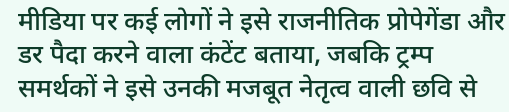मीडिया पर कई लोगों ने इसे राजनीतिक प्रोपेगेंडा और डर पैदा करने वाला कंटेंट बताया, जबकि ट्रम्प समर्थकों ने इसे उनकी मजबूत नेतृत्व वाली छवि से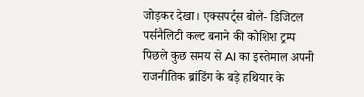जोड़कर देखा। एक्सपर्ट्स बोले- डिजिटल पर्सनैलिटी कल्ट बनाने की कोशिश ट्रम्प पिछले कुछ समय से AI का इस्तेमाल अपनी राजनीतिक ब्रांडिंग के बड़े हथियार के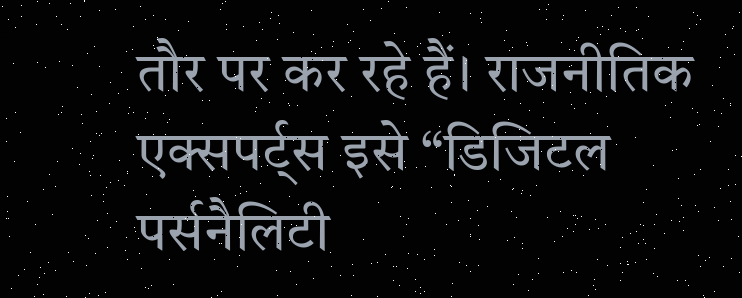तौर पर कर रहे हैं। राजनीतिक एक्सपर्ट्स इसे “डिजिटल पर्सनैलिटी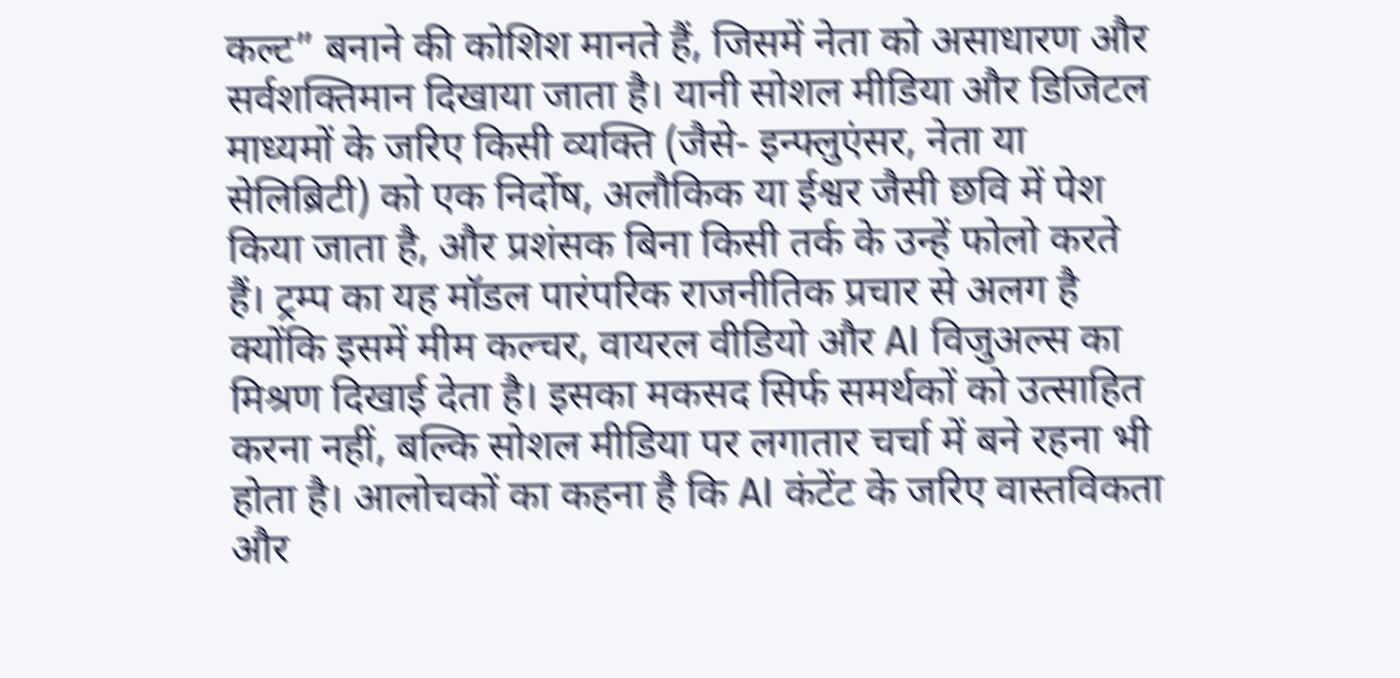कल्ट” बनाने की कोशिश मानते हैं, जिसमें नेता को असाधारण और सर्वशक्तिमान दिखाया जाता है। यानी सोशल मीडिया और डिजिटल माध्यमों के जरिए किसी व्यक्ति (जैसे- इन्फ्लुएंसर, नेता या सेलिब्रिटी) को एक निर्दोष, अलौकिक या ईश्वर जैसी छवि में पेश किया जाता है, और प्रशंसक बिना किसी तर्क के उन्हें फोलो करते हैं। ट्रम्प का यह मॉडल पारंपरिक राजनीतिक प्रचार से अलग है क्योंकि इसमें मीम कल्चर, वायरल वीडियो और AI विजुअल्स का मिश्रण दिखाई देता है। इसका मकसद सिर्फ समर्थकों को उत्साहित करना नहीं, बल्कि सोशल मीडिया पर लगातार चर्चा में बने रहना भी होता है। आलोचकों का कहना है कि AI कंटेंट के जरिए वास्तविकता और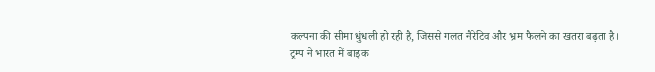कल्पना की सीमा धुंधली हो रही है, जिससे गलत नैरेटिव और भ्रम फैलने का खतरा बढ़ता है।
ट्रम्प ने भारत में बाइक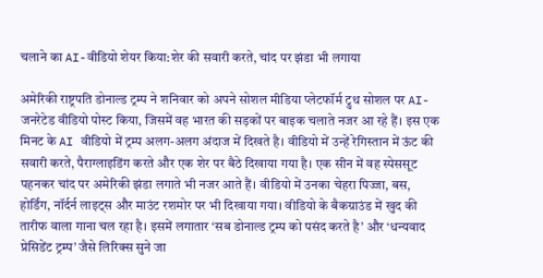चलाने का AI-वीडियो शेयर किया:शेर की सवारी करते, चांद पर झंडा भी लगाया

अमेरिकी राष्ट्रपति डोनाल्ड ट्रम्प ने शनिवार को अपने सोशल मीडिया प्लेटफॉर्म ट्रुथ सोशल पर AI-जनरेटेड वीडियो पोस्ट किया, जिसमें वह भारत की सड़कों पर बाइक चलाते नजर आ रहे हैं। इस एक मिनट के AI वीडियो में ट्रम्प अलग-अलग अंदाज में दिखते है। वीडियो में उन्हें रेगिस्तान में ऊंट की सवारी करते, पैराग्लाइडिंग करते और एक शेर पर बैठे दिखाया गया है। एक सीन में वह स्पेससूट पहनकर चांद पर अमेरिकी झंडा लगाते भी नजर आते हैं। वीडियो में उनका चेहरा पिज्जा, बस, होर्डिंग, नॉर्दर्न लाइट्स और माउंट रशमोर पर भी दिखाया गया। वीडियो के बैकग्राउंड में खुद की तारीफ वाला गाना चल रहा है। इसमें लगातार ‘सब डोनाल्ड ट्रम्प को पसंद करते है’ और ‘धन्यवाद प्रेसिडेंट ट्रम्प’ जैसे लिरिक्स सुने जा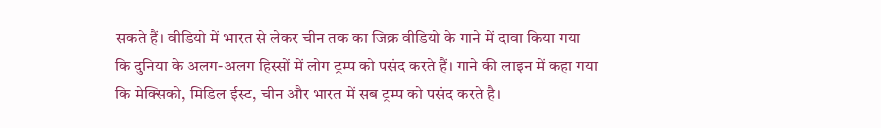सकते हैं। वीडियो में भारत से लेकर चीन तक का जिक्र वीडियो के गाने में दावा किया गया कि दुनिया के अलग-अलग हिस्सों में लोग ट्रम्प को पसंद करते हैं। गाने की लाइन में कहा गया कि मेक्सिको, मिडिल ईस्ट, चीन और भारत में सब ट्रम्प को पसंद करते है।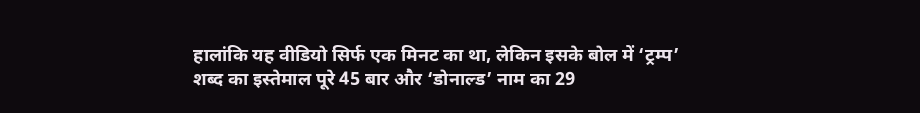हालांकि यह वीडियो सिर्फ एक मिनट का था, लेकिन इसके बोल में ‘ट्रम्प’ शब्द का इस्तेमाल पूरे 45 बार और ‘डोनाल्ड’ नाम का 29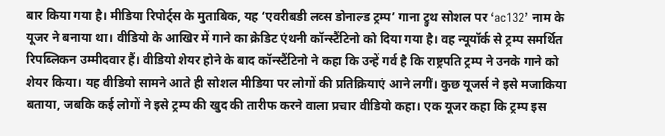बार किया गया है। मीडिया रिपोर्ट्स के मुताबिक, यह ‘एवरीबडी लव्स डोनाल्ड ट्रम्प’ गाना ट्रुथ सोशल पर ‘ac132’ नाम के यूजर ने बनाया था। वीडियो के आखिर में गाने का क्रेडिट एंथनी कॉन्स्टैंटिनो को दिया गया है। वह न्यूयॉर्क से ट्रम्प समर्थित रिपब्लिकन उम्मीदवार हैं। वीडियो शेयर होने के बाद कॉन्स्टैंटिनो ने कहा कि उन्हें गर्व है कि राष्ट्रपति ट्रम्प ने उनके गाने को शेयर किया। यह वीडियो सामने आते ही सोशल मीडिया पर लोगों की प्रतिक्रियाएं आने लगीं। कुछ यूजर्स ने इसे मजाकिया बताया, जबकि कई लोगों ने इसे ट्रम्प की खुद की तारीफ करने वाला प्रचार वीडियो कहा। एक यूजर कहा कि ट्रम्प इस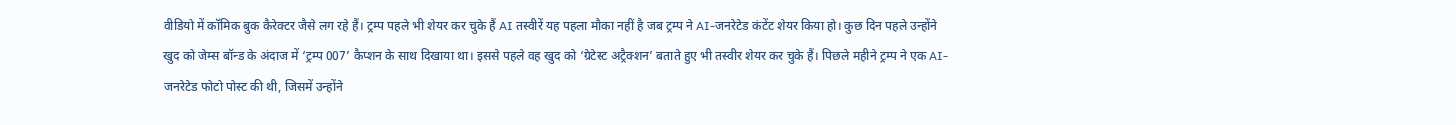वीडियो में कॉमिक बुक कैरेक्टर जैसे लग रहे हैं। ट्रम्प पहले भी शेयर कर चुके हैं AI तस्वीरें यह पहला मौका नहीं है जब ट्रम्प ने AI-जनरेटेड कंटेंट शेयर किया हो। कुछ दिन पहले उन्होंने खुद को जेम्स बॉन्ड के अंदाज में ‘ट्रम्प 007’ कैप्शन के साथ दिखाया था। इससे पहले वह खुद को ‘ग्रेटेस्ट अट्रैक्शन’ बताते हुए भी तस्वीर शेयर कर चुके हैं। पिछले महीने ट्रम्प ने एक AI-जनरेटेड फोटो पोस्ट की थी, जिसमें उन्होंने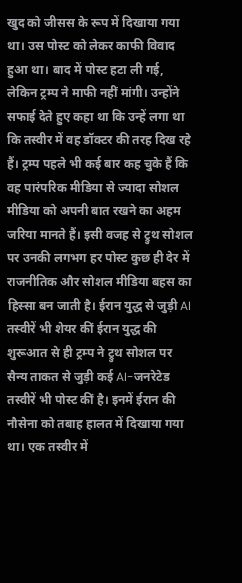खुद को जीसस के रूप में दिखाया गया था। उस पोस्ट को लेकर काफी विवाद हुआ था। बाद में पोस्ट हटा ली गई, लेकिन ट्रम्प ने माफी नहीं मांगी। उन्होंने सफाई देते हुए कहा था कि उन्हें लगा था कि तस्वीर में वह डॉक्टर की तरह दिख रहे हैं। ट्रम्प पहले भी कई बार कह चुके हैं कि वह पारंपरिक मीडिया से ज्यादा सोशल मीडिया को अपनी बात रखने का अहम जरिया मानते हैं। इसी वजह से ट्रुथ सोशल पर उनकी लगभग हर पोस्ट कुछ ही देर में राजनीतिक और सोशल मीडिया बहस का हिस्सा बन जाती है। ईरान युद्ध से जुड़ी AI तस्वीरें भी शेयर कीं ईरान युद्ध की शुरूआत से ही ट्रम्प ने ट्रुथ सोशल पर सैन्य ताकत से जुड़ी कई AI-जनरेटेड तस्वीरें भी पोस्ट कीं है। इनमें ईरान की नौसेना को तबाह हालत में दिखाया गया था। एक तस्वीर में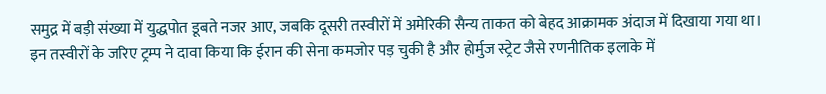समुद्र में बड़ी संख्या में युद्धपोत डूबते नजर आए, जबकि दूसरी तस्वीरों में अमेरिकी सैन्य ताकत को बेहद आक्रामक अंदाज में दिखाया गया था। इन तस्वीरों के जरिए ट्रम्प ने दावा किया कि ईरान की सेना कमजोर पड़ चुकी है और होर्मुज स्ट्रेट जैसे रणनीतिक इलाके में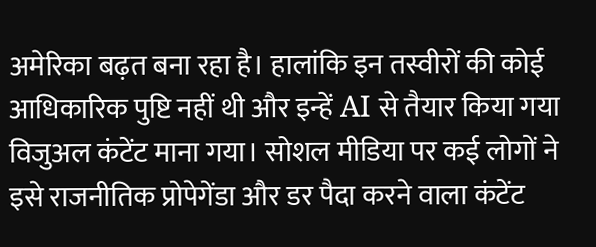अमेरिका बढ़त बना रहा है। हालांकि इन तस्वीरों की कोई आधिकारिक पुष्टि नहीं थी और इन्हें AI से तैयार किया गया विजुअल कंटेंट माना गया। सोशल मीडिया पर कई लोगों ने इसे राजनीतिक प्रोपेगेंडा और डर पैदा करने वाला कंटेंट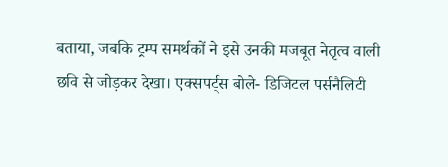बताया, जबकि ट्रम्प समर्थकों ने इसे उनकी मजबूत नेतृत्व वाली छवि से जोड़कर देखा। एक्सपर्ट्स बोले- डिजिटल पर्सनैलिटी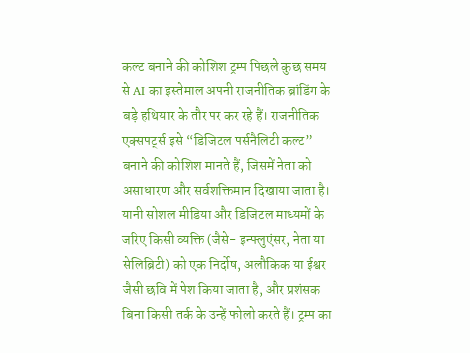कल्ट बनाने की कोशिश ट्रम्प पिछले कुछ समय से AI का इस्तेमाल अपनी राजनीतिक ब्रांडिंग के बड़े हथियार के तौर पर कर रहे हैं। राजनीतिक एक्सपर्ट्स इसे “डिजिटल पर्सनैलिटी कल्ट” बनाने की कोशिश मानते हैं, जिसमें नेता को असाधारण और सर्वशक्तिमान दिखाया जाता है। यानी सोशल मीडिया और डिजिटल माध्यमों के जरिए किसी व्यक्ति (जैसे- इन्फ्लुएंसर, नेता या सेलिब्रिटी) को एक निर्दोष, अलौकिक या ईश्वर जैसी छवि में पेश किया जाता है, और प्रशंसक बिना किसी तर्क के उन्हें फोलो करते हैं। ट्रम्प का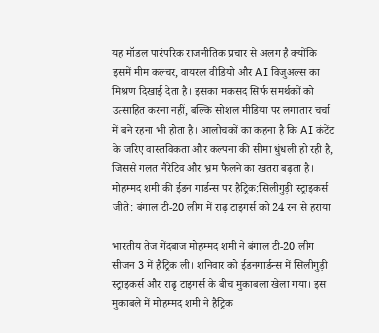यह मॉडल पारंपरिक राजनीतिक प्रचार से अलग है क्योंकि इसमें मीम कल्चर, वायरल वीडियो और AI विजुअल्स का मिश्रण दिखाई देता है। इसका मकसद सिर्फ समर्थकों को उत्साहित करना नहीं, बल्कि सोशल मीडिया पर लगातार चर्चा में बने रहना भी होता है। आलोचकों का कहना है कि AI कंटेंट के जरिए वास्तविकता और कल्पना की सीमा धुंधली हो रही है, जिससे गलत नैरेटिव और भ्रम फैलने का खतरा बढ़ता है।
मोहम्मद शमी की ईडन गार्डन्स पर हैट्रिक:सिलीगुड़ी स्ट्राइकर्स जीते: बंगाल टी-20 लीग में राढ़ टाइगर्स को 24 रन से हराया

भारतीय तेज गेंदबाज मोहम्मद शमी ने बंगाल टी-20 लीग सीजन 3 में हैट्रिक ली। शनिवार को ईडनगार्डन्स में सिलीगुड़ी स्ट्राइकर्स और राढृ टाइगर्स के बीच मुकाबला खेला गया। इस मुकाबले में मोहम्मद शमी ने हैट्रिक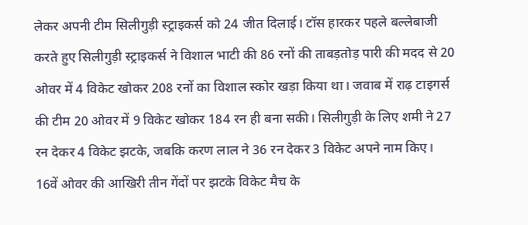लेकर अपनी टीम सिलीगुड़ी स्ट्राइकर्स को 24 जीत दिलाई। टॉस हारकर पहले बल्लेबाजी करते हुए सिलीगुड़ी स्ट्राइकर्स ने विशाल भाटी की 86 रनों की ताबड़तोड़ पारी की मदद से 20 ओवर में 4 विकेट खोकर 208 रनों का विशाल स्कोर खड़ा किया था। जवाब में राढ़ टाइगर्स की टीम 20 ओवर में 9 विकेट खोकर 184 रन ही बना सकी। सिलीगुड़ी के लिए शमी ने 27 रन देकर 4 विकेट झटके, जबकि करण लाल ने 36 रन देकर 3 विकेट अपने नाम किए। 16वें ओवर की आखिरी तीन गेंदों पर झटके विकेट मैच के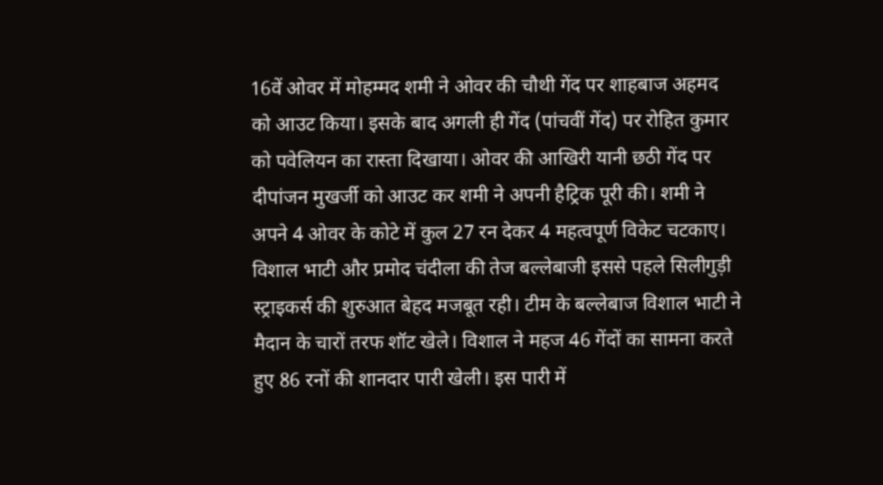16वें ओवर में मोहम्मद शमी ने ओवर की चौथी गेंद पर शाहबाज अहमद को आउट किया। इसके बाद अगली ही गेंद (पांचवीं गेंद) पर रोहित कुमार को पवेलियन का रास्ता दिखाया। ओवर की आखिरी यानी छठी गेंद पर दीपांजन मुखर्जी को आउट कर शमी ने अपनी हैट्रिक पूरी की। शमी ने अपने 4 ओवर के कोटे में कुल 27 रन देकर 4 महत्वपूर्ण विकेट चटकाए। विशाल भाटी और प्रमोद चंदीला की तेज बल्लेबाजी इससे पहले सिलीगुड़ी स्ट्राइकर्स की शुरुआत बेहद मजबूत रही। टीम के बल्लेबाज विशाल भाटी ने मैदान के चारों तरफ शॉट खेले। विशाल ने महज 46 गेंदों का सामना करते हुए 86 रनों की शानदार पारी खेली। इस पारी में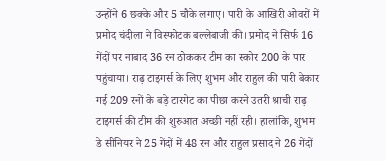उन्होंने 6 छक्के और 5 चौके लगाए। पारी के आखिरी ओवरों में प्रमोद चंदीला ने विस्फोटक बल्लेबाजी की। प्रमोद ने सिर्फ 16 गेंदों पर नाबाद 36 रन ठोककर टीम का स्कोर 200 के पार पहुंचाया। राढ़ टाइगर्स के लिए शुभम और राहुल की पारी बेकार गई 209 रनों के बड़े टारगेट का पीछा करने उतरी श्राची राढ़ टाइगर्स की टीम की शुरुआत अच्छी नहीं रही। हालांकि, शुभम डे सीनियर ने 25 गेंदों में 48 रन और राहुल प्रसाद ने 26 गेंदों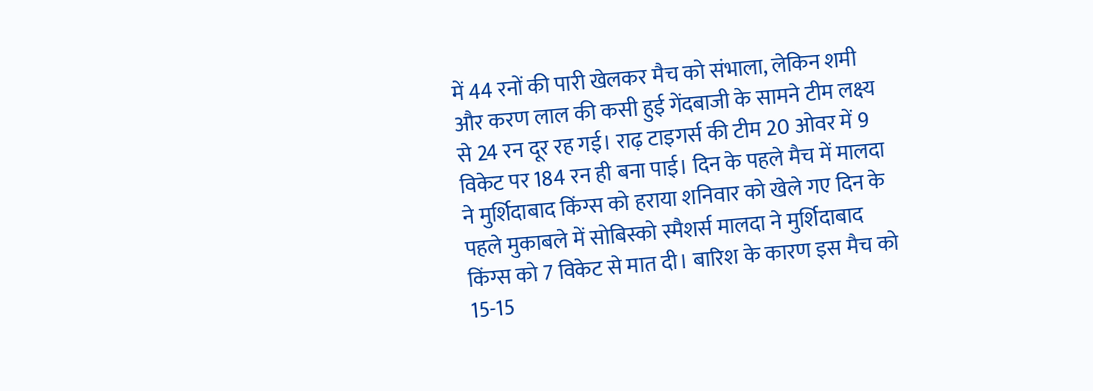में 44 रनों की पारी खेलकर मैच को संभाला, लेकिन शमी और करण लाल की कसी हुई गेंदबाजी के सामने टीम लक्ष्य से 24 रन दूर रह गई। राढ़ टाइगर्स की टीम 20 ओवर में 9 विकेट पर 184 रन ही बना पाई। दिन के पहले मैच में मालदा ने मुर्शिदाबाद किंग्स को हराया शनिवार को खेले गए दिन के पहले मुकाबले में सोबिस्को स्मैशर्स मालदा ने मुर्शिदाबाद किंग्स को 7 विकेट से मात दी। बारिश के कारण इस मैच को 15-15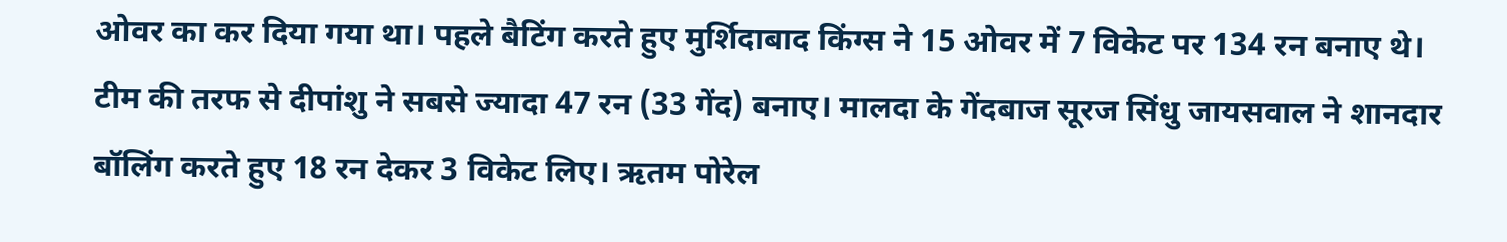ओवर का कर दिया गया था। पहले बैटिंग करते हुए मुर्शिदाबाद किंग्स ने 15 ओवर में 7 विकेट पर 134 रन बनाए थे। टीम की तरफ से दीपांशु ने सबसे ज्यादा 47 रन (33 गेंद) बनाए। मालदा के गेंदबाज सूरज सिंधु जायसवाल ने शानदार बॉलिंग करते हुए 18 रन देकर 3 विकेट लिए। ऋतम पोरेल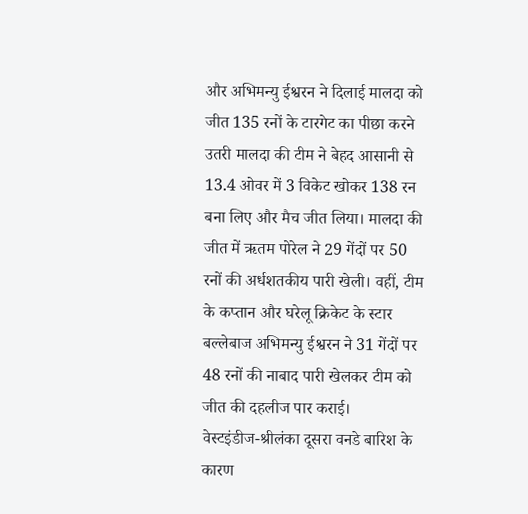और अभिमन्यु ईश्वरन ने दिलाई मालदा को जीत 135 रनों के टारगेट का पीछा करने उतरी मालदा की टीम ने बेहद आसानी से 13.4 ओवर में 3 विकेट खोकर 138 रन बना लिए और मैच जीत लिया। मालदा की जीत में ऋतम पोरेल ने 29 गेंदों पर 50 रनों की अर्धशतकीय पारी खेली। वहीं, टीम के कप्तान और घरेलू क्रिकेट के स्टार बल्लेबाज अभिमन्यु ईश्वरन ने 31 गेंदों पर 48 रनों की नाबाद पारी खेलकर टीम को जीत की दहलीज पार कराई।
वेस्टइंडीज-श्रीलंका दूसरा वनडे बारिश के कारण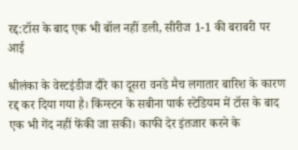रद्द:टॉस के बाद एक भी बॉल नहीं डली, सीरीज 1-1 की बराबरी पर आई

श्रीलंका के वेस्टइंडीज दौरे का दूसरा वनडे मैच लगातार बारिश के कारण रद्द कर दिया गया है। किंग्स्टन के सबीना पार्क स्टेडियम में टॉस के बाद एक भी गेंद नहीं फेंकी जा सकी। काफी देर इंतजार करने के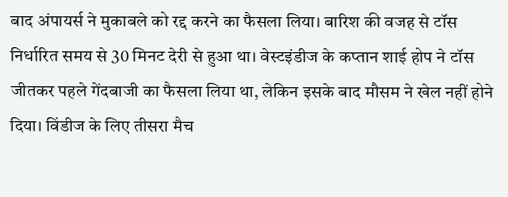बाद अंपायर्स ने मुकाबले को रद्द करने का फैसला लिया। बारिश की वजह से टॉस निर्धारित समय से 30 मिनट देरी से हुआ था। वेस्टइंडीज के कप्तान शाई होप ने टॉस जीतकर पहले गेंदबाजी का फैसला लिया था, लेकिन इसके बाद मौसम ने खेल नहीं होने दिया। विंडीज के लिए तीसरा मैच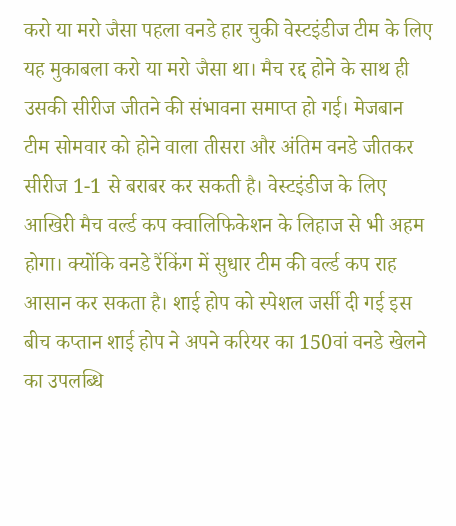करो या मरो जैसा पहला वनडे हार चुकी वेस्टइंडीज टीम के लिए यह मुकाबला करो या मरो जैसा था। मैच रद्द होने के साथ ही उसकी सीरीज जीतने की संभावना समाप्त हो गई। मेजबान टीम सोमवार को होने वाला तीसरा और अंतिम वनडे जीतकर सीरीज 1-1 से बराबर कर सकती है। वेस्टइंडीज के लिए आखिरी मैच वर्ल्ड कप क्वालिफिकेशन के लिहाज से भी अहम होगा। क्योंकि वनडे रैंकिंग में सुधार टीम की वर्ल्ड कप राह आसान कर सकता है। शाई होप को स्पेशल जर्सी दी गई इस बीच कप्तान शाई होप ने अपने करियर का 150वां वनडे खेलने का उपलब्धि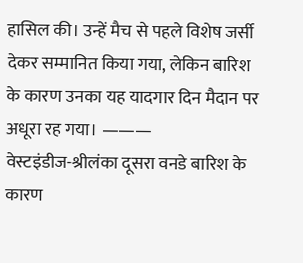हासिल की। उन्हें मैच से पहले विशेष जर्सी देकर सम्मानित किया गया, लेकिन बारिश के कारण उनका यह यादगार दिन मैदान पर अधूरा रह गया। ———
वेस्टइंडीज-श्रीलंका दूसरा वनडे बारिश के कारण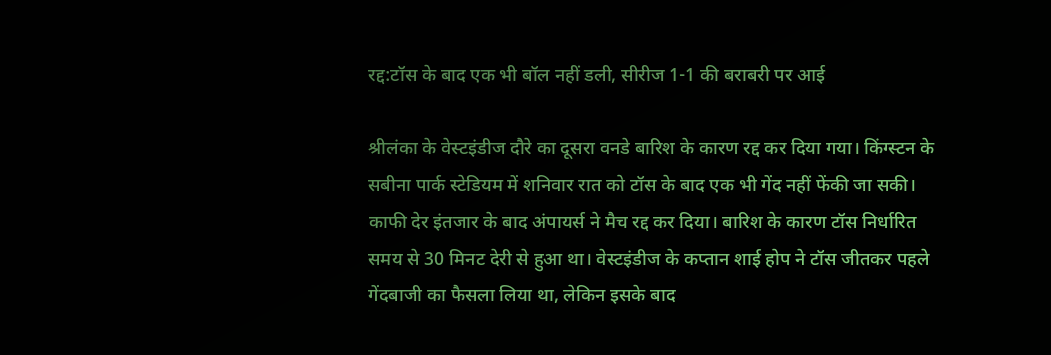रद्द:टॉस के बाद एक भी बॉल नहीं डली, सीरीज 1-1 की बराबरी पर आई

श्रीलंका के वेस्टइंडीज दौरे का दूसरा वनडे बारिश के कारण रद्द कर दिया गया। किंग्स्टन के सबीना पार्क स्टेडियम में शनिवार रात को टॉस के बाद एक भी गेंद नहीं फेंकी जा सकी। काफी देर इंतजार के बाद अंपायर्स ने मैच रद्द कर दिया। बारिश के कारण टॉस निर्धारित समय से 30 मिनट देरी से हुआ था। वेस्टइंडीज के कप्तान शाई होप ने टॉस जीतकर पहले गेंदबाजी का फैसला लिया था, लेकिन इसके बाद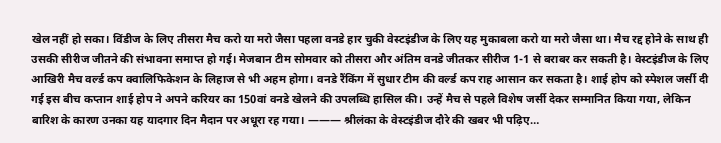खेल नहीं हो सका। विंडीज के लिए तीसरा मैच करो या मरो जैसा पहला वनडे हार चुकी वेस्टइंडीज के लिए यह मुकाबला करो या मरो जैसा था। मैच रद्द होने के साथ ही उसकी सीरीज जीतने की संभावना समाप्त हो गई। मेजबान टीम सोमवार को तीसरा और अंतिम वनडे जीतकर सीरीज 1-1 से बराबर कर सकती है। वेस्टइंडीज के लिए आखिरी मैच वर्ल्ड कप क्वालिफिकेशन के लिहाज से भी अहम होगा। वनडे रैंकिंग में सुधार टीम की वर्ल्ड कप राह आसान कर सकता है। शाई होप को स्पेशल जर्सी दी गई इस बीच कप्तान शाई होप ने अपने करियर का 150वां वनडे खेलने की उपलब्धि हासिल की। उन्हें मैच से पहले विशेष जर्सी देकर सम्मानित किया गया, लेकिन बारिश के कारण उनका यह यादगार दिन मैदान पर अधूरा रह गया। ——— श्रीलंका के वेस्टइंडीज दौरे की खबर भी पढ़िए…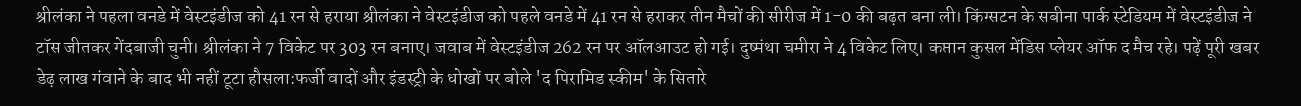श्रीलंका ने पहला वनडे में वेस्टइंडीज को 41 रन से हराया श्रीलंका ने वेस्टइंडीज को पहले वनडे में 41 रन से हराकर तीन मैचों की सीरीज में 1-0 की बढ़त बना ली। किंग्सटन के सबीना पार्क स्टेडियम में वेस्टइंडीज ने टॉस जीतकर गेंदबाजी चुनी। श्रीलंका ने 7 विकेट पर 303 रन बनाए। जवाब में वेस्टइंडीज 262 रन पर ऑलआउट हो गई। दुष्मंथा चमीरा ने 4 विकेट लिए। कप्तान कुसल मेंडिस प्लेयर ऑफ द मैच रहे। पढ़ें पूरी खबर
डेढ़ लाख गंवाने के बाद भी नहीं टूटा हौसला:फर्जी वादों और इंडस्ट्री के धोखों पर बोले 'द पिरामिड स्कीम' के सितारे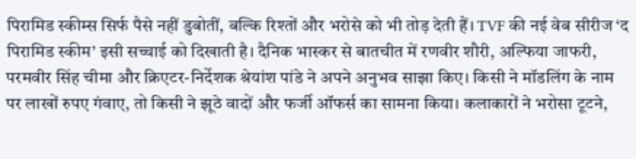पिरामिड स्कीम्स सिर्फ पैसे नहीं डुबोतीं, बल्कि रिश्तों और भरोसे को भी तोड़ देती हैं। TVF की नई वेब सीरीज ‘द पिरामिड स्कीम’ इसी सच्चाई को दिखाती है। दैनिक भास्कर से बातचीत में रणवीर शौरी, अल्फिया जाफरी, परमवीर सिंह चीमा और क्रिएटर-निर्देशक श्रेयांश पांडे ने अपने अनुभव साझा किए। किसी ने मॉडलिंग के नाम पर लाखों रुपए गंवाए, तो किसी ने झूठे वादों और फर्जी ऑफर्स का सामना किया। कलाकारों ने भरोसा टूटने,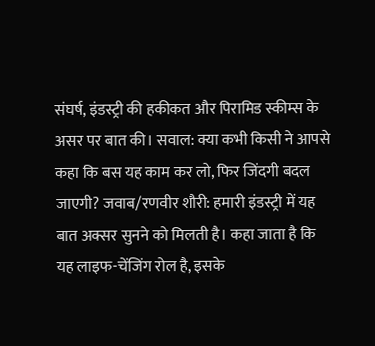संघर्ष, इंडस्ट्री की हकीकत और पिरामिड स्कीम्स के असर पर बात की। सवाल: क्या कभी किसी ने आपसे कहा कि बस यह काम कर लो, फिर जिंदगी बदल जाएगी? जवाब/रणवीर शौरी: हमारी इंडस्ट्री में यह बात अक्सर सुनने को मिलती है। कहा जाता है कि यह लाइफ-चेंजिंग रोल है, इसके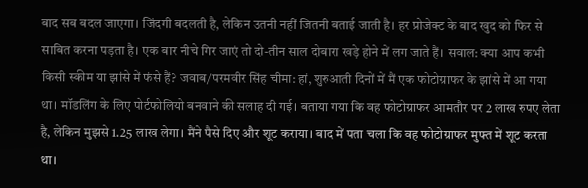बाद सब बदल जाएगा। जिंदगी बदलती है, लेकिन उतनी नहीं जितनी बताई जाती है। हर प्रोजेक्ट के बाद खुद को फिर से साबित करना पड़ता है। एक बार नीचे गिर जाएं तो दो-तीन साल दोबारा खड़े होने में लग जाते हैं। सवाल: क्या आप कभी किसी स्कीम या झांसे में फंसे हैं? जवाब/परमवीर सिंह चीमा: हां, शुरुआती दिनों में मैं एक फोटोग्राफर के झांसे में आ गया था। मॉडलिंग के लिए पोर्टफोलियो बनवाने की सलाह दी गई। बताया गया कि वह फोटोग्राफर आमतौर पर 2 लाख रुपए लेता है, लेकिन मुझसे 1.25 लाख लेगा। मैंने पैसे दिए और शूट कराया। बाद में पता चला कि वह फोटोग्राफर मुफ्त में शूट करता था।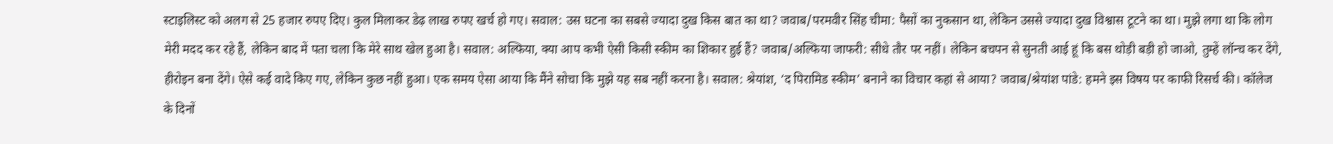स्टाइलिस्ट को अलग से 25 हजार रुपए दिए। कुल मिलाकर डेढ़ लाख रुपए खर्च हो गए। सवाल: उस घटना का सबसे ज्यादा दुख किस बात का था? जवाब/परमवीर सिंह चीमा: पैसों का नुकसान था, लेकिन उससे ज्यादा दुख विश्वास टूटने का था। मुझे लगा था कि लोग मेरी मदद कर रहे हैं, लेकिन बाद में पता चला कि मेरे साथ खेल हुआ है। सवाल: अल्फिया, क्या आप कभी ऐसी किसी स्कीम का शिकार हुई हैं? जवाब/अल्फिया जाफरी: सीधे तौर पर नहीं। लेकिन बचपन से सुनती आई हूं कि बस थोड़ी बड़ी हो जाओ, तुम्हें लॉन्च कर देंगे, हीरोइन बना देंगे। ऐसे कई वादे किए गए, लेकिन कुछ नहीं हुआ। एक समय ऐसा आया कि मैंने सोचा कि मुझे यह सब नहीं करना है। सवाल: श्रेयांश, ‘द पिरामिड स्कीम’ बनाने का विचार कहां से आया? जवाब/श्रेयांश पांडे: हमने इस विषय पर काफी रिसर्च की। कॉलेज के दिनों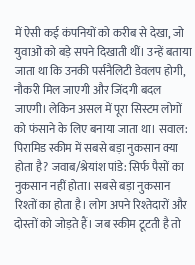में ऐसी कई कंपनियों को करीब से देखा, जो युवाओं को बड़े सपने दिखाती थीं। उन्हें बताया जाता था कि उनकी पर्सनैलिटी डेवलप होगी, नौकरी मिल जाएगी और जिंदगी बदल जाएगी। लेकिन असल में पूरा सिस्टम लोगों को फंसाने के लिए बनाया जाता था। सवाल: पिरामिड स्कीम में सबसे बड़ा नुकसान क्या होता है? जवाब/श्रेयांश पांडे: सिर्फ पैसों का नुकसान नहीं होता। सबसे बड़ा नुकसान रिश्तों का होता है। लोग अपने रिश्तेदारों और दोस्तों को जोड़ते हैं। जब स्कीम टूटती है तो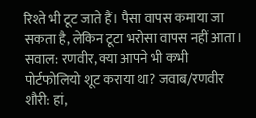रिश्ते भी टूट जाते हैं। पैसा वापस कमाया जा सकता है, लेकिन टूटा भरोसा वापस नहीं आता। सवाल: रणवीर, क्या आपने भी कभी पोर्टफोलियो शूट कराया था? जवाब/रणवीर शौरी: हां,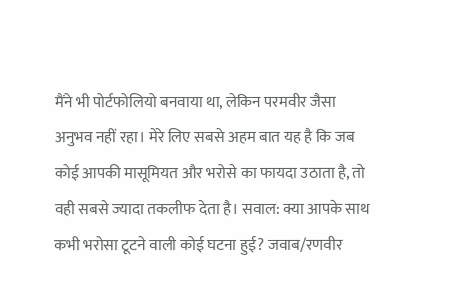मैंने भी पोर्टफोलियो बनवाया था, लेकिन परमवीर जैसा अनुभव नहीं रहा। मेरे लिए सबसे अहम बात यह है कि जब कोई आपकी मासूमियत और भरोसे का फायदा उठाता है, तो वही सबसे ज्यादा तकलीफ देता है। सवाल: क्या आपके साथ कभी भरोसा टूटने वाली कोई घटना हुई? जवाब/रणवीर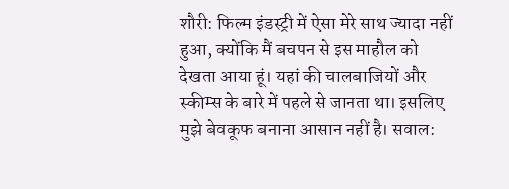शौरी: फिल्म इंडस्ट्री में ऐसा मेरे साथ ज्यादा नहीं हुआ, क्योंकि मैं बचपन से इस माहौल को देखता आया हूं। यहां की चालबाजियों और स्कीम्स के बारे में पहले से जानता था। इसलिए मुझे बेवकूफ बनाना आसान नहीं है। सवाल: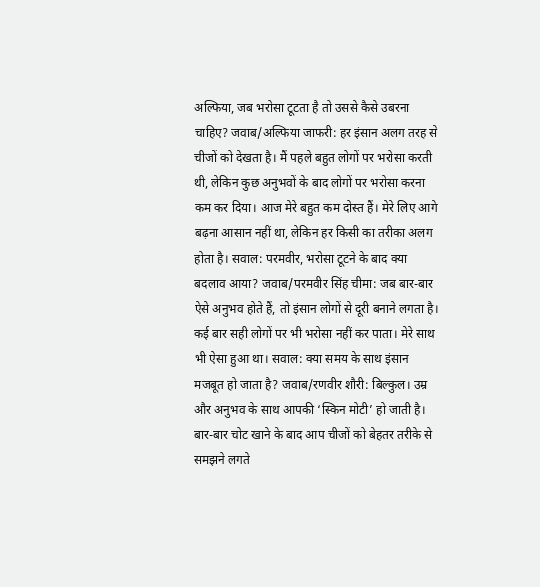अल्फिया, जब भरोसा टूटता है तो उससे कैसे उबरना चाहिए? जवाब/अल्फिया जाफरी: हर इंसान अलग तरह से चीजों को देखता है। मैं पहले बहुत लोगों पर भरोसा करती थी, लेकिन कुछ अनुभवों के बाद लोगों पर भरोसा करना कम कर दिया। आज मेरे बहुत कम दोस्त हैं। मेरे लिए आगे बढ़ना आसान नहीं था, लेकिन हर किसी का तरीका अलग होता है। सवाल: परमवीर, भरोसा टूटने के बाद क्या बदलाव आया? जवाब/परमवीर सिंह चीमा: जब बार-बार ऐसे अनुभव होते हैं, तो इंसान लोगों से दूरी बनाने लगता है। कई बार सही लोगों पर भी भरोसा नहीं कर पाता। मेरे साथ भी ऐसा हुआ था। सवाल: क्या समय के साथ इंसान मजबूत हो जाता है? जवाब/रणवीर शौरी: बिल्कुल। उम्र और अनुभव के साथ आपकी ‘स्किन मोटी’ हो जाती है। बार-बार चोट खाने के बाद आप चीजों को बेहतर तरीके से समझने लगते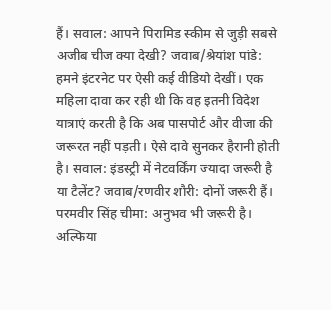हैं। सवाल: आपने पिरामिड स्कीम से जुड़ी सबसे अजीब चीज क्या देखी? जवाब/श्रेयांश पांडे: हमने इंटरनेट पर ऐसी कई वीडियो देखीं। एक महिला दावा कर रही थी कि वह इतनी विदेश यात्राएं करती है कि अब पासपोर्ट और वीजा की जरूरत नहीं पड़ती। ऐसे दावे सुनकर हैरानी होती है। सवाल: इंडस्ट्री में नेटवर्किंग ज्यादा जरूरी है या टैलेंट? जवाब/रणवीर शौरी: दोनों जरूरी हैं। परमवीर सिंह चीमा: अनुभव भी जरूरी है। अल्फिया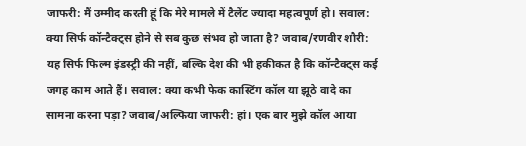जाफरी: मैं उम्मीद करती हूं कि मेरे मामले में टैलेंट ज्यादा महत्वपूर्ण हो। सवाल: क्या सिर्फ कॉन्टैक्ट्स होने से सब कुछ संभव हो जाता है? जवाब/रणवीर शौरी: यह सिर्फ फिल्म इंडस्ट्री की नहीं, बल्कि देश की भी हकीकत है कि कॉन्टैक्ट्स कई जगह काम आते हैं। सवाल: क्या कभी फेक कास्टिंग कॉल या झूठे वादे का सामना करना पड़ा? जवाब/अल्फिया जाफरी: हां। एक बार मुझे कॉल आया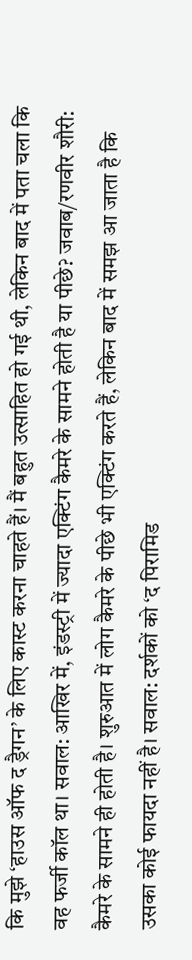कि मुझे ‘हाउस ऑफ द ड्रैगन’ के लिए कास्ट करना चाहते हैं। मैं बहुत उत्साहित हो गई थी, लेकिन बाद में पता चला कि वह फर्जी कॉल था। सवाल: आखिर में, इंडस्ट्री में ज्यादा एक्टिंग कैमरे के सामने होती है या पीछे? जवाब/रणवीर शौरी: कैमरे के सामने ही होती है। शुरुआत में लोग कैमरे के पीछे भी एक्टिंग करते हैं, लेकिन बाद में समझ आ जाता है कि उसका कोई फायदा नहीं है। सवाल: दर्शकों को ‘द पिरामिड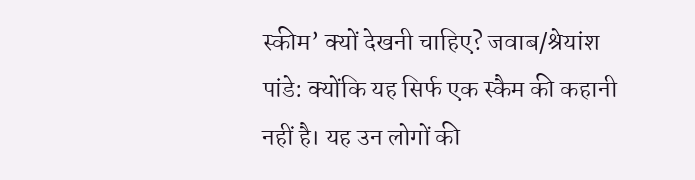स्कीम’ क्यों देखनी चाहिए? जवाब/श्रेयांश पांडे: क्योंकि यह सिर्फ एक स्कैम की कहानी नहीं है। यह उन लोगों की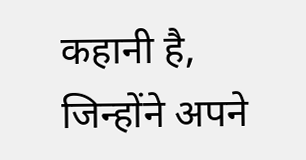कहानी है, जिन्होंने अपने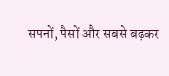सपनों, पैसों और सबसे बढ़कर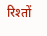रिश्तों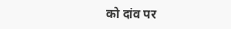को दांव पर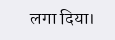लगा दिया।